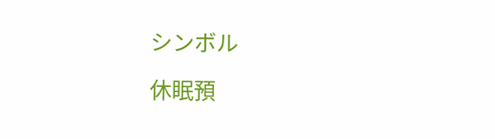シンボル

休眠預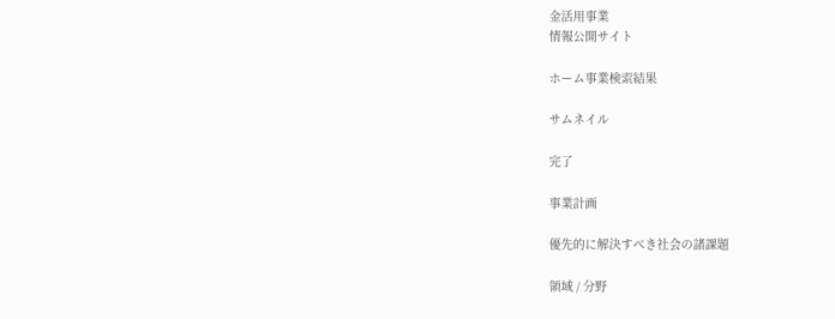金活用事業
情報公開サイト

ホーム事業検索結果

サムネイル

完了

事業計画

優先的に解決すべき社会の諸課題

領域 / 分野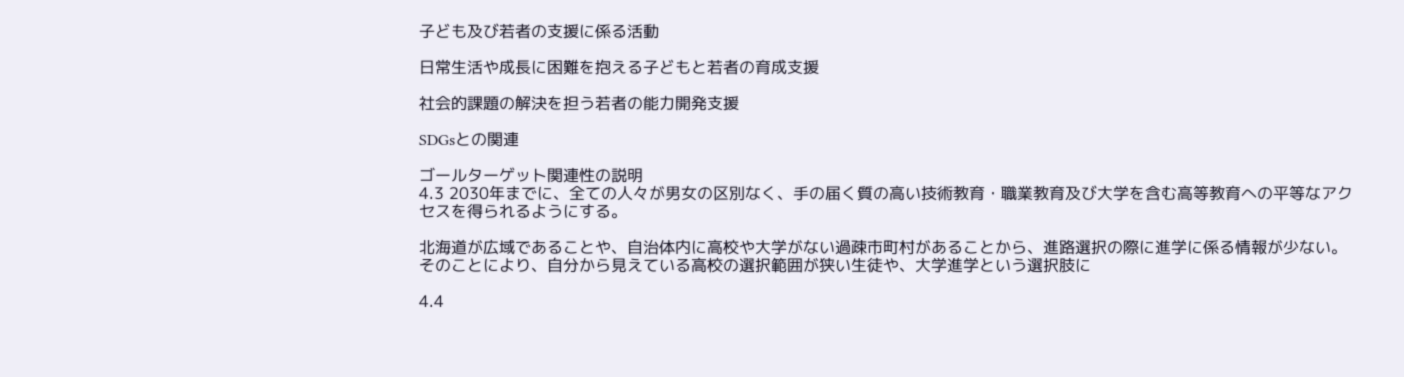子ども及び若者の支援に係る活動

日常生活や成長に困難を抱える子どもと若者の育成支援

社会的課題の解決を担う若者の能力開発支援

SDGsとの関連

ゴールターゲット関連性の説明
4.3 2030年までに、全ての人々が男女の区別なく、手の届く質の高い技術教育・職業教育及び大学を含む高等教育への平等なアクセスを得られるようにする。

北海道が広域であることや、自治体内に高校や大学がない過疎市町村があることから、進路選択の際に進学に係る情報が少ない。そのことにより、自分から見えている高校の選択範囲が狭い生徒や、大学進学という選択肢に

4.4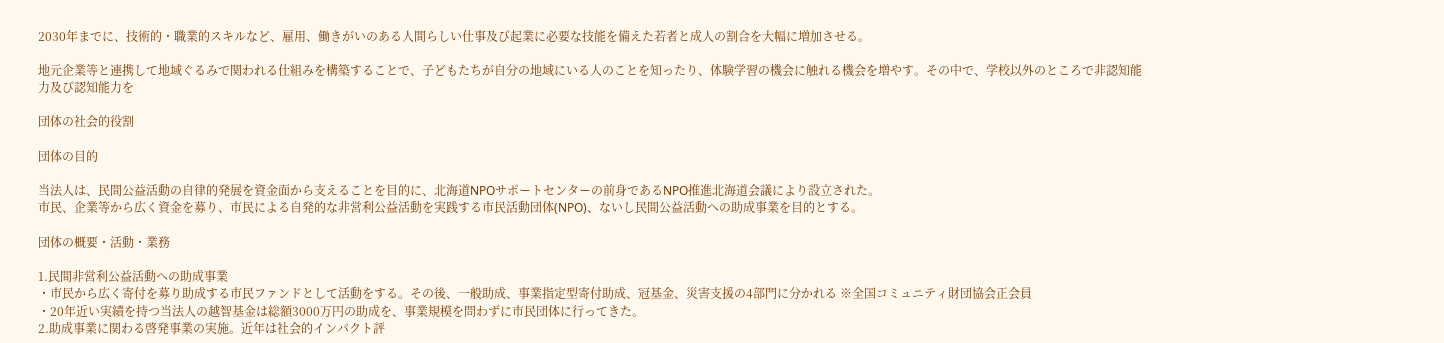2030年までに、技術的・職業的スキルなど、雇用、働きがいのある人間らしい仕事及び起業に必要な技能を備えた若者と成人の割合を大幅に増加させる。

地元企業等と連携して地域ぐるみで関われる仕組みを構築することで、子どもたちが自分の地域にいる人のことを知ったり、体験学習の機会に触れる機会を増やす。その中で、学校以外のところで非認知能力及び認知能力を

団体の社会的役割

団体の目的

当法人は、民間公益活動の自律的発展を資金面から支えることを目的に、北海道NPOサポートセンターの前身であるNPO推進北海道会議により設立された。
市民、企業等から広く資金を募り、市民による自発的な非営利公益活動を実践する市民活動団体(NPO)、ないし民間公益活動への助成事業を目的とする。

団体の概要・活動・業務

1.民間非営利公益活動への助成事業
・市民から広く寄付を募り助成する市民ファンドとして活動をする。その後、一般助成、事業指定型寄付助成、冠基金、災害支援の4部門に分かれる ※全国コミュニティ財団協会正会員
・20年近い実績を持つ当法人の越智基金は総額3000万円の助成を、事業規模を問わずに市民団体に行ってきた。
2.助成事業に関わる啓発事業の実施。近年は社会的インパクト評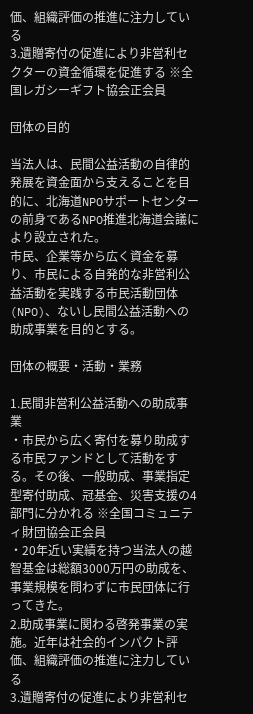価、組織評価の推進に注力している
3.遺贈寄付の促進により非営利セクターの資金循環を促進する ※全国レガシーギフト協会正会員

団体の目的

当法人は、民間公益活動の自律的発展を資金面から支えることを目的に、北海道NPOサポートセンターの前身であるNPO推進北海道会議により設立された。
市民、企業等から広く資金を募り、市民による自発的な非営利公益活動を実践する市民活動団体(NPO)、ないし民間公益活動への助成事業を目的とする。

団体の概要・活動・業務

1.民間非営利公益活動への助成事業
・市民から広く寄付を募り助成する市民ファンドとして活動をする。その後、一般助成、事業指定型寄付助成、冠基金、災害支援の4部門に分かれる ※全国コミュニティ財団協会正会員
・20年近い実績を持つ当法人の越智基金は総額3000万円の助成を、事業規模を問わずに市民団体に行ってきた。
2.助成事業に関わる啓発事業の実施。近年は社会的インパクト評価、組織評価の推進に注力している
3.遺贈寄付の促進により非営利セ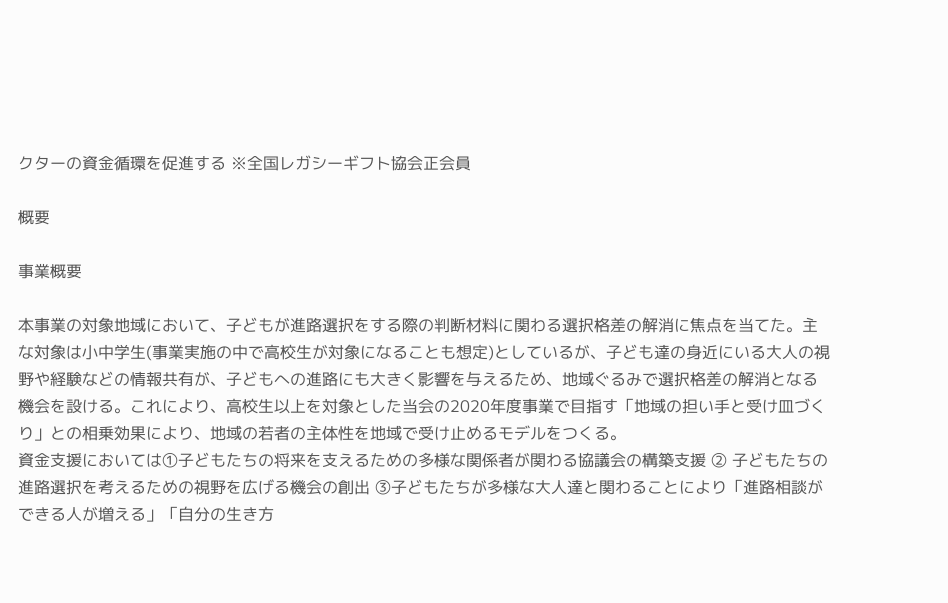クターの資金循環を促進する ※全国レガシーギフト協会正会員

概要

事業概要

本事業の対象地域において、子どもが進路選択をする際の判断材料に関わる選択格差の解消に焦点を当てた。主な対象は小中学生(事業実施の中で高校生が対象になることも想定)としているが、子ども達の身近にいる大人の視野や経験などの情報共有が、子どもへの進路にも大きく影響を与えるため、地域ぐるみで選択格差の解消となる機会を設ける。これにより、高校生以上を対象とした当会の2020年度事業で目指す「地域の担い手と受け皿づくり」との相乗効果により、地域の若者の主体性を地域で受け止めるモデルをつくる。
資金支援においては①子どもたちの将来を支えるための多様な関係者が関わる協議会の構築支援 ② 子どもたちの進路選択を考えるための視野を広げる機会の創出 ③子どもたちが多様な大人達と関わることにより「進路相談ができる人が増える」「自分の生き方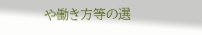や働き方等の選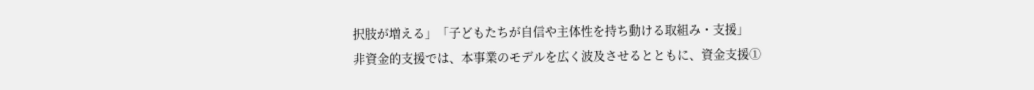択肢が増える」「子どもたちが自信や主体性を持ち動ける取組み・支援」
非資金的支援では、本事業のモデルを広く波及させるとともに、資金支援①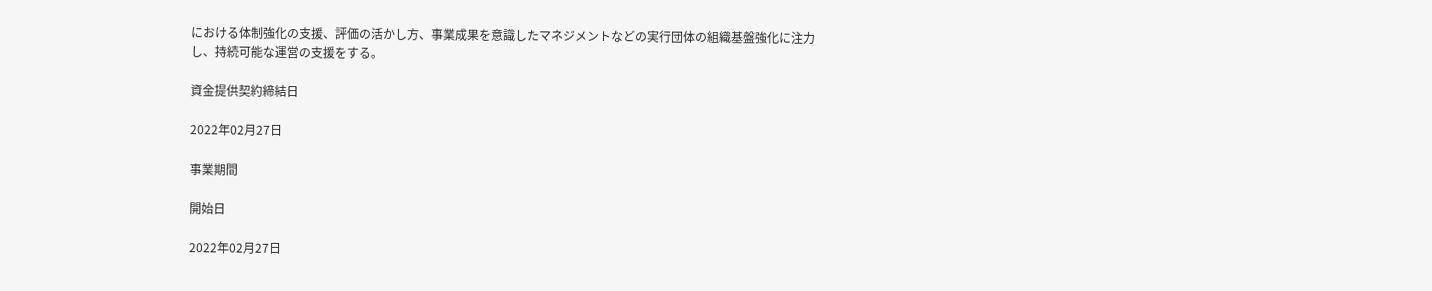における体制強化の支援、評価の活かし方、事業成果を意識したマネジメントなどの実行団体の組織基盤強化に注力し、持続可能な運営の支援をする。

資金提供契約締結日

2022年02月27日

事業期間

開始日

2022年02月27日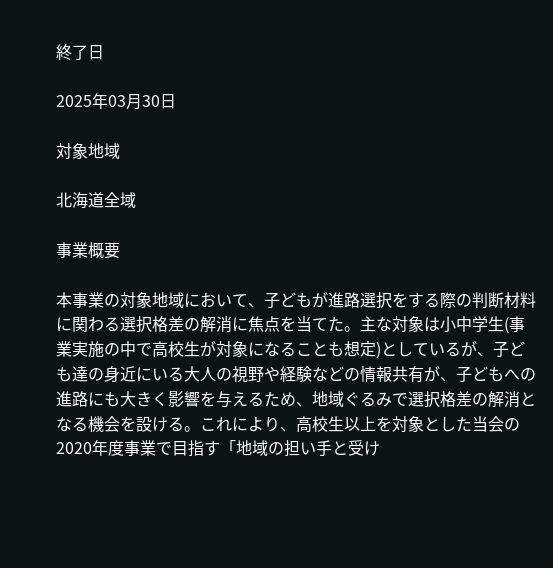終了日

2025年03月30日

対象地域

北海道全域

事業概要

本事業の対象地域において、子どもが進路選択をする際の判断材料に関わる選択格差の解消に焦点を当てた。主な対象は小中学生(事業実施の中で高校生が対象になることも想定)としているが、子ども達の身近にいる大人の視野や経験などの情報共有が、子どもへの進路にも大きく影響を与えるため、地域ぐるみで選択格差の解消となる機会を設ける。これにより、高校生以上を対象とした当会の2020年度事業で目指す「地域の担い手と受け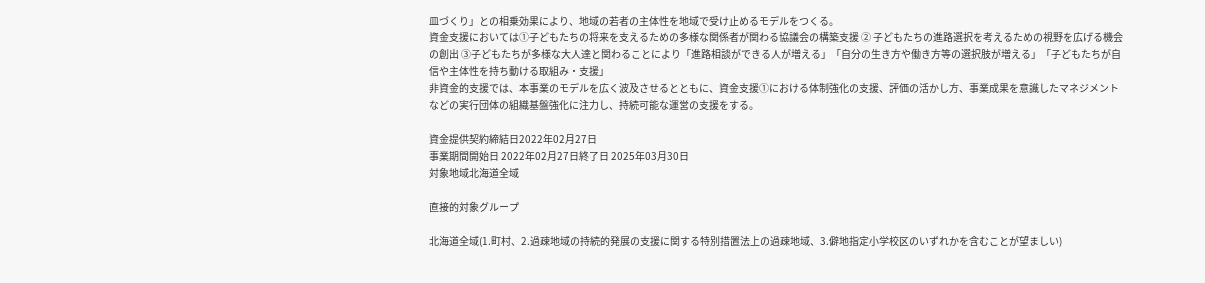皿づくり」との相乗効果により、地域の若者の主体性を地域で受け止めるモデルをつくる。
資金支援においては①子どもたちの将来を支えるための多様な関係者が関わる協議会の構築支援 ② 子どもたちの進路選択を考えるための視野を広げる機会の創出 ③子どもたちが多様な大人達と関わることにより「進路相談ができる人が増える」「自分の生き方や働き方等の選択肢が増える」「子どもたちが自信や主体性を持ち動ける取組み・支援」
非資金的支援では、本事業のモデルを広く波及させるとともに、資金支援①における体制強化の支援、評価の活かし方、事業成果を意識したマネジメントなどの実行団体の組織基盤強化に注力し、持続可能な運営の支援をする。

資金提供契約締結日2022年02月27日
事業期間開始日 2022年02月27日終了日 2025年03月30日
対象地域北海道全域

直接的対象グループ

北海道全域(1.町村、2.過疎地域の持続的発展の支援に関する特別措置法上の過疎地域、3.僻地指定小学校区のいずれかを含むことが望ましい)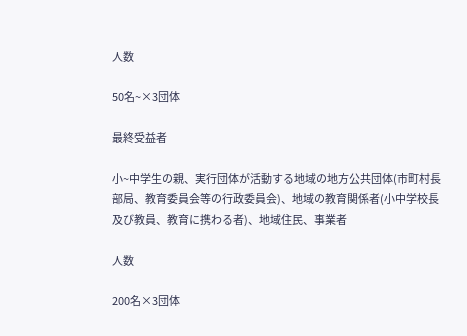人数

50名~×3団体

最終受益者

小~中学生の親、実行団体が活動する地域の地方公共団体(市町村長部局、教育委員会等の行政委員会)、地域の教育関係者(小中学校長及び教員、教育に携わる者)、地域住民、事業者

人数

200名×3団体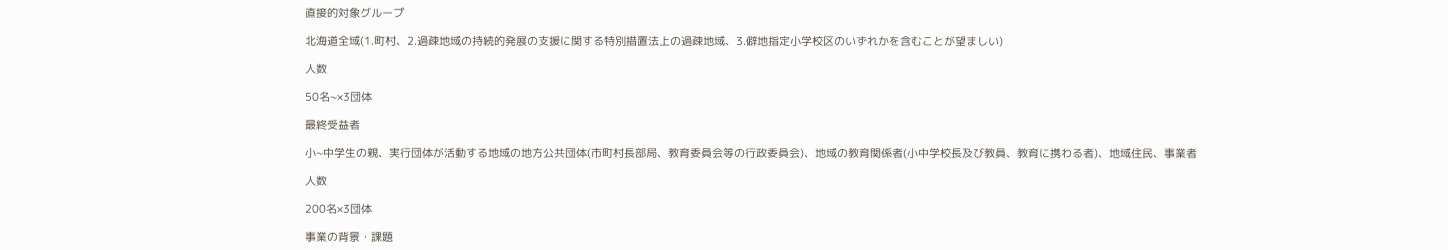直接的対象グループ

北海道全域(1.町村、2.過疎地域の持続的発展の支援に関する特別措置法上の過疎地域、3.僻地指定小学校区のいずれかを含むことが望ましい)

人数

50名~×3団体

最終受益者

小~中学生の親、実行団体が活動する地域の地方公共団体(市町村長部局、教育委員会等の行政委員会)、地域の教育関係者(小中学校長及び教員、教育に携わる者)、地域住民、事業者

人数

200名×3団体

事業の背景・課題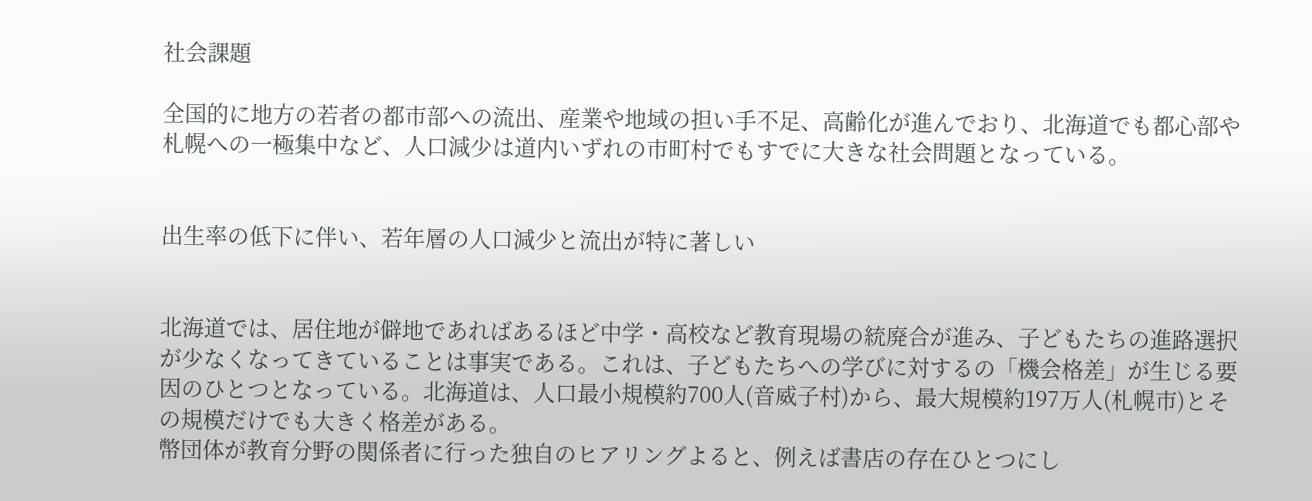社会課題

全国的に地方の若者の都市部への流出、産業や地域の担い手不足、高齢化が進んでおり、北海道でも都心部や札幌への一極集中など、人口減少は道内いずれの市町村でもすでに大きな社会問題となっている。


出生率の低下に伴い、若年層の人口減少と流出が特に著しい


北海道では、居住地が僻地であればあるほど中学・高校など教育現場の統廃合が進み、子どもたちの進路選択が少なくなってきていることは事実である。これは、子どもたちへの学びに対するの「機会格差」が生じる要因のひとつとなっている。北海道は、人口最小規模約700人(音威子村)から、最大規模約197万人(札幌市)とその規模だけでも大きく格差がある。
幣団体が教育分野の関係者に行った独自のヒアリングよると、例えば書店の存在ひとつにし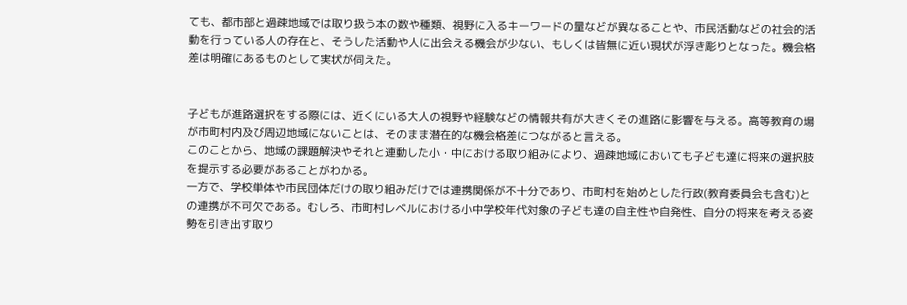ても、都市部と過疎地域では取り扱う本の数や種類、視野に入るキーワードの量などが異なることや、市民活動などの社会的活動を行っている人の存在と、そうした活動や人に出会える機会が少ない、もしくは皆無に近い現状が浮き彫りとなった。機会格差は明確にあるものとして実状が伺えた。


子どもが進路選択をする際には、近くにいる大人の視野や経験などの情報共有が大きくその進路に影響を与える。高等教育の場が市町村内及び周辺地域にないことは、そのまま潜在的な機会格差につながると言える。
このことから、地域の課題解決やそれと連動した小・中における取り組みにより、過疎地域においても子ども達に将来の選択肢を提示する必要があることがわかる。
一方で、学校単体や市民団体だけの取り組みだけでは連携関係が不十分であり、市町村を始めとした行政(教育委員会も含む)との連携が不可欠である。むしろ、市町村レベルにおける小中学校年代対象の子ども達の自主性や自発性、自分の将来を考える姿勢を引き出す取り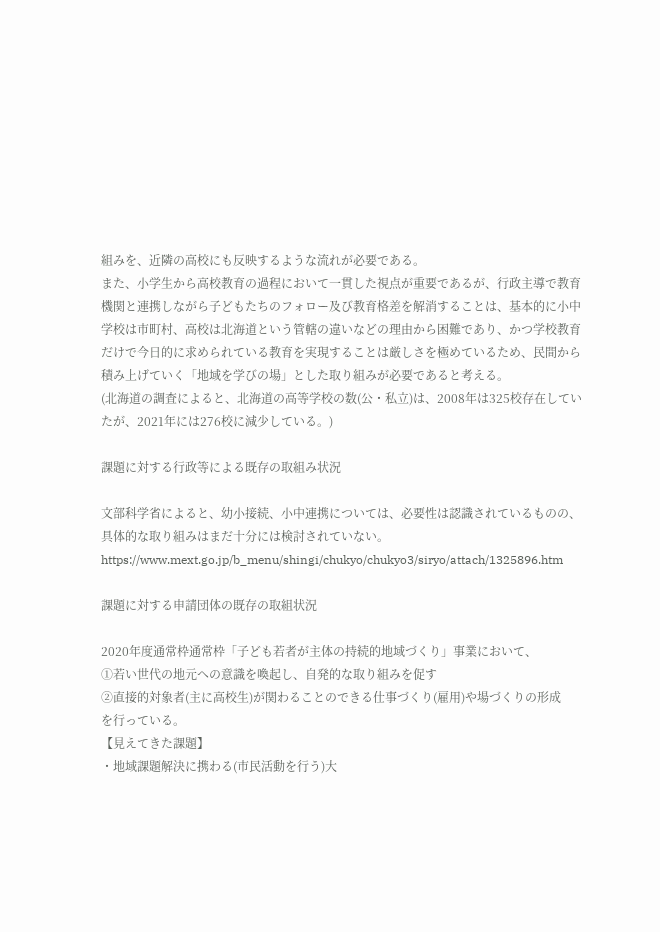組みを、近隣の高校にも反映するような流れが必要である。
また、小学生から高校教育の過程において一貫した視点が重要であるが、行政主導で教育機関と連携しながら子どもたちのフォロー及び教育格差を解消することは、基本的に小中学校は市町村、高校は北海道という管轄の違いなどの理由から困難であり、かつ学校教育だけで今日的に求められている教育を実現することは厳しさを極めているため、民間から積み上げていく「地域を学びの場」とした取り組みが必要であると考える。
(北海道の調査によると、北海道の高等学校の数(公・私立)は、2008年は325校存在していたが、2021年には276校に減少している。)

課題に対する行政等による既存の取組み状況

文部科学省によると、幼小接続、小中連携については、必要性は認識されているものの、具体的な取り組みはまだ十分には検討されていない。https://www.mext.go.jp/b_menu/shingi/chukyo/chukyo3/siryo/attach/1325896.htm

課題に対する申請団体の既存の取組状況

2020年度通常枠通常枠「子ども若者が主体の持続的地域づくり」事業において、
①若い世代の地元への意識を喚起し、自発的な取り組みを促す
②直接的対象者(主に高校生)が関わることのできる仕事づくり(雇用)や場づくりの形成
を行っている。
【見えてきた課題】
・地域課題解決に携わる(市民活動を行う)大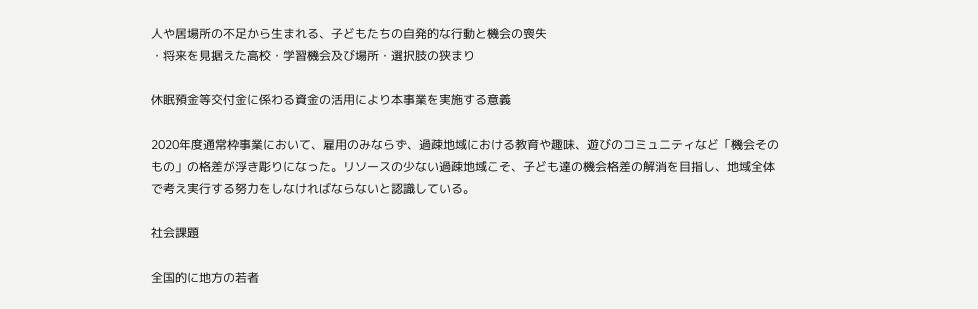人や居場所の不足から生まれる、子どもたちの自発的な行動と機会の喪失
・将来を見据えた高校・学習機会及び場所・選択肢の狭まり

休眠預金等交付金に係わる資金の活用により本事業を実施する意義

2020年度通常枠事業において、雇用のみならず、過疎地域における教育や趣味、遊びのコミュニティなど「機会そのもの」の格差が浮き彫りになった。リソースの少ない過疎地域こそ、子ども達の機会格差の解消を目指し、地域全体で考え実行する努力をしなければならないと認識している。

社会課題

全国的に地方の若者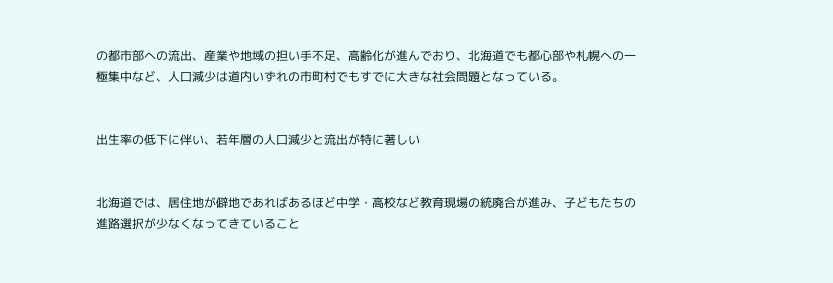の都市部への流出、産業や地域の担い手不足、高齢化が進んでおり、北海道でも都心部や札幌への一極集中など、人口減少は道内いずれの市町村でもすでに大きな社会問題となっている。


出生率の低下に伴い、若年層の人口減少と流出が特に著しい


北海道では、居住地が僻地であればあるほど中学・高校など教育現場の統廃合が進み、子どもたちの進路選択が少なくなってきていること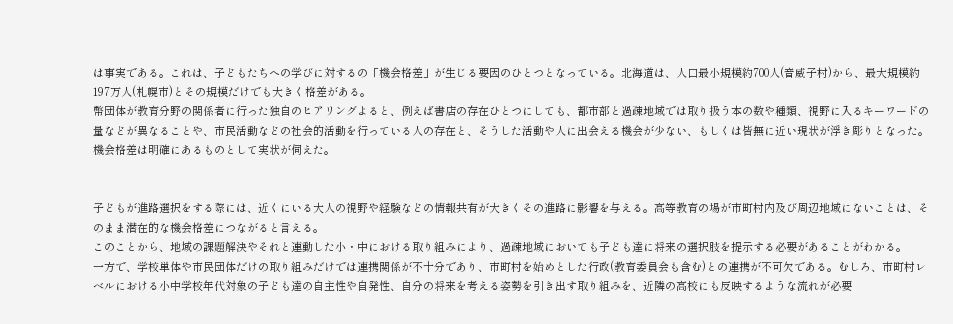は事実である。これは、子どもたちへの学びに対するの「機会格差」が生じる要因のひとつとなっている。北海道は、人口最小規模約700人(音威子村)から、最大規模約197万人(札幌市)とその規模だけでも大きく格差がある。
幣団体が教育分野の関係者に行った独自のヒアリングよると、例えば書店の存在ひとつにしても、都市部と過疎地域では取り扱う本の数や種類、視野に入るキーワードの量などが異なることや、市民活動などの社会的活動を行っている人の存在と、そうした活動や人に出会える機会が少ない、もしくは皆無に近い現状が浮き彫りとなった。機会格差は明確にあるものとして実状が伺えた。


子どもが進路選択をする際には、近くにいる大人の視野や経験などの情報共有が大きくその進路に影響を与える。高等教育の場が市町村内及び周辺地域にないことは、そのまま潜在的な機会格差につながると言える。
このことから、地域の課題解決やそれと連動した小・中における取り組みにより、過疎地域においても子ども達に将来の選択肢を提示する必要があることがわかる。
一方で、学校単体や市民団体だけの取り組みだけでは連携関係が不十分であり、市町村を始めとした行政(教育委員会も含む)との連携が不可欠である。むしろ、市町村レベルにおける小中学校年代対象の子ども達の自主性や自発性、自分の将来を考える姿勢を引き出す取り組みを、近隣の高校にも反映するような流れが必要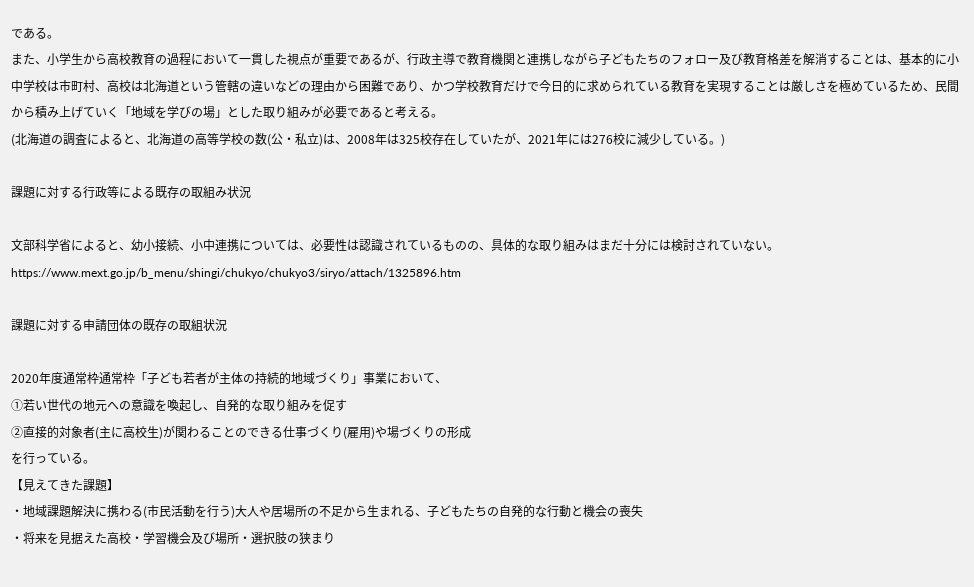である。
また、小学生から高校教育の過程において一貫した視点が重要であるが、行政主導で教育機関と連携しながら子どもたちのフォロー及び教育格差を解消することは、基本的に小中学校は市町村、高校は北海道という管轄の違いなどの理由から困難であり、かつ学校教育だけで今日的に求められている教育を実現することは厳しさを極めているため、民間から積み上げていく「地域を学びの場」とした取り組みが必要であると考える。
(北海道の調査によると、北海道の高等学校の数(公・私立)は、2008年は325校存在していたが、2021年には276校に減少している。)

課題に対する行政等による既存の取組み状況

文部科学省によると、幼小接続、小中連携については、必要性は認識されているものの、具体的な取り組みはまだ十分には検討されていない。https://www.mext.go.jp/b_menu/shingi/chukyo/chukyo3/siryo/attach/1325896.htm

課題に対する申請団体の既存の取組状況

2020年度通常枠通常枠「子ども若者が主体の持続的地域づくり」事業において、
①若い世代の地元への意識を喚起し、自発的な取り組みを促す
②直接的対象者(主に高校生)が関わることのできる仕事づくり(雇用)や場づくりの形成
を行っている。
【見えてきた課題】
・地域課題解決に携わる(市民活動を行う)大人や居場所の不足から生まれる、子どもたちの自発的な行動と機会の喪失
・将来を見据えた高校・学習機会及び場所・選択肢の狭まり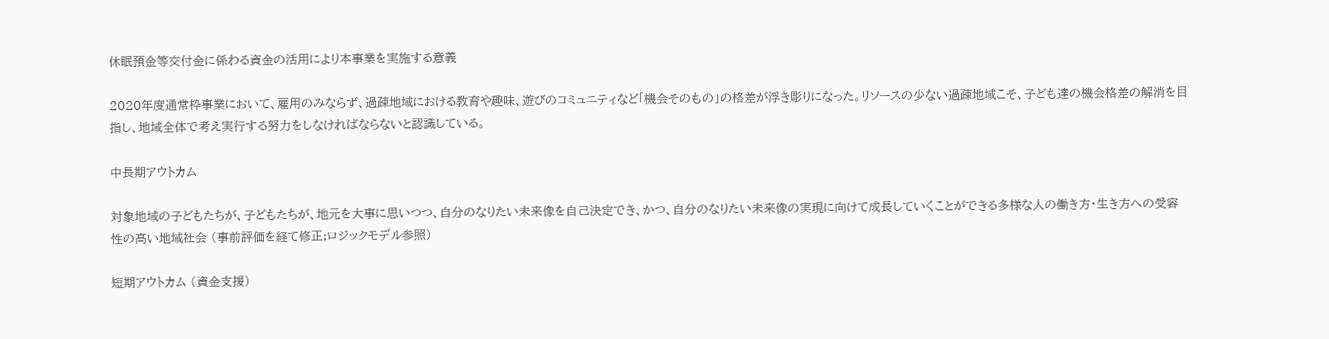休眠預金等交付金に係わる資金の活用により本事業を実施する意義

2020年度通常枠事業において、雇用のみならず、過疎地域における教育や趣味、遊びのコミュニティなど「機会そのもの」の格差が浮き彫りになった。リソースの少ない過疎地域こそ、子ども達の機会格差の解消を目指し、地域全体で考え実行する努力をしなければならないと認識している。

中長期アウトカム

対象地域の子どもたちが、子どもたちが、地元を大事に思いつつ、自分のなりたい未来像を自己決定でき、かつ、自分のなりたい未来像の実現に向けて成長していくことができる多様な人の働き方・生き方への受容性の高い地域社会 (事前評価を経て修正;ロジックモデル参照)

短期アウトカム (資金支援)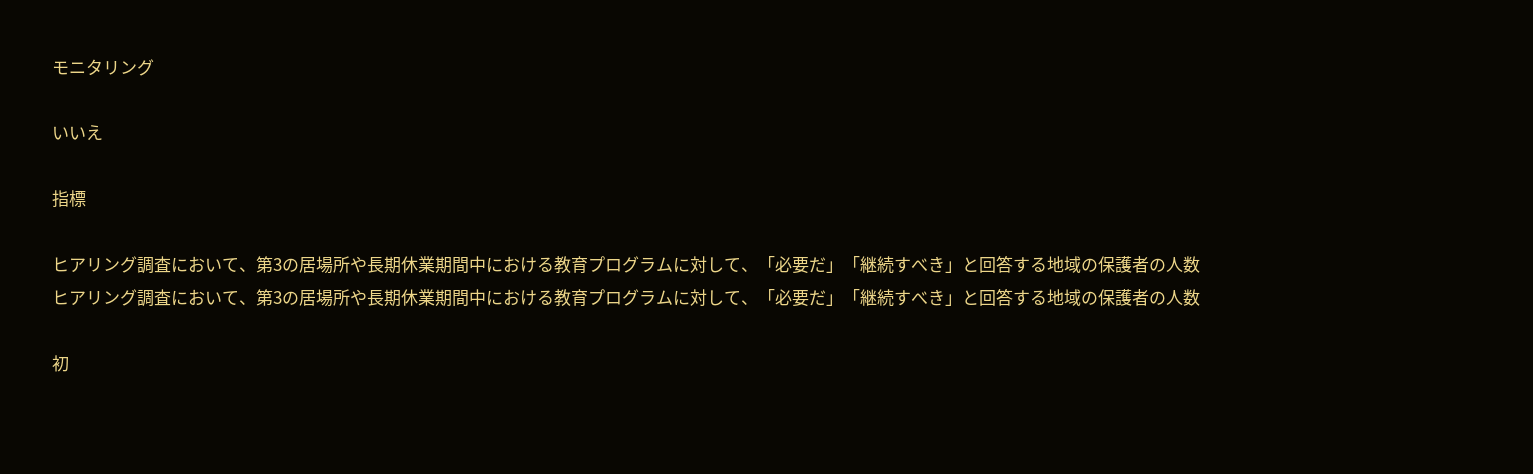モニタリング

いいえ

指標

ヒアリング調査において、第3の居場所や長期休業期間中における教育プログラムに対して、「必要だ」「継続すべき」と回答する地域の保護者の人数
ヒアリング調査において、第3の居場所や長期休業期間中における教育プログラムに対して、「必要だ」「継続すべき」と回答する地域の保護者の人数

初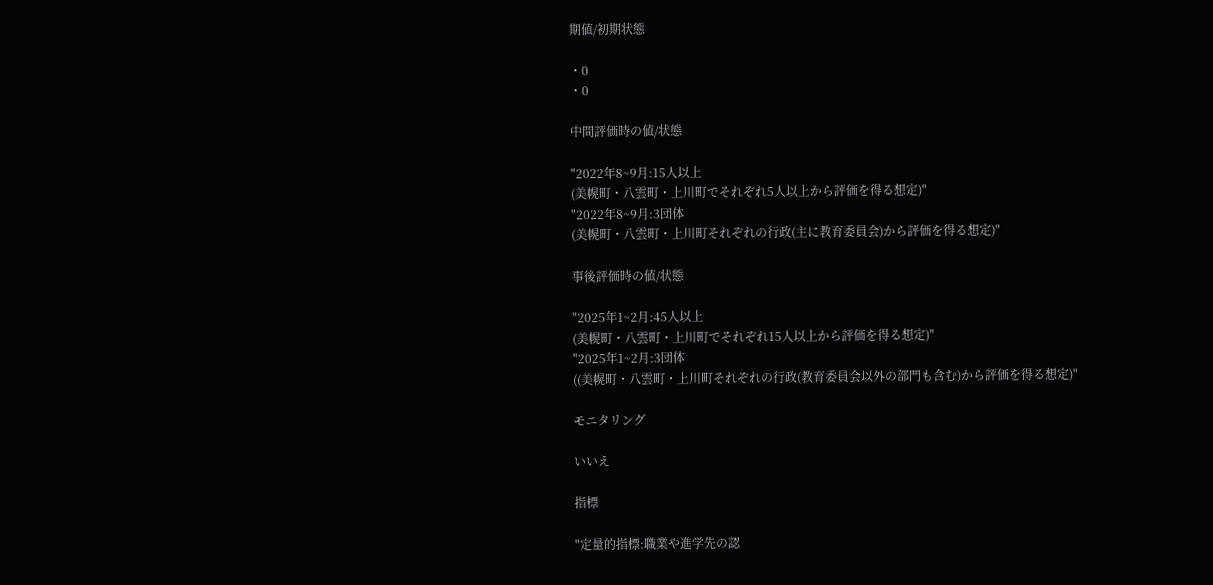期値/初期状態

・0
・0

中間評価時の値/状態

"2022年8~9月:15人以上
(美幌町・八雲町・上川町でそれぞれ5人以上から評価を得る想定)"
"2022年8~9月:3団体
(美幌町・八雲町・上川町それぞれの行政(主に教育委員会)から評価を得る想定)"

事後評価時の値/状態

"2025年1~2月:45人以上
(美幌町・八雲町・上川町でそれぞれ15人以上から評価を得る想定)"
"2025年1~2月:3団体
((美幌町・八雲町・上川町それぞれの行政(教育委員会以外の部門も含む)から評価を得る想定)"

モニタリング

いいえ

指標

"定量的指標:職業や進学先の認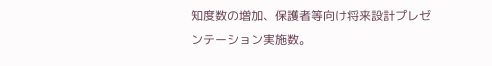知度数の増加、保護者等向け将来設計プレゼンテーション実施数。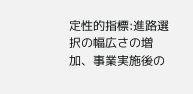定性的指標:進路選択の幅広さの増加、事業実施後の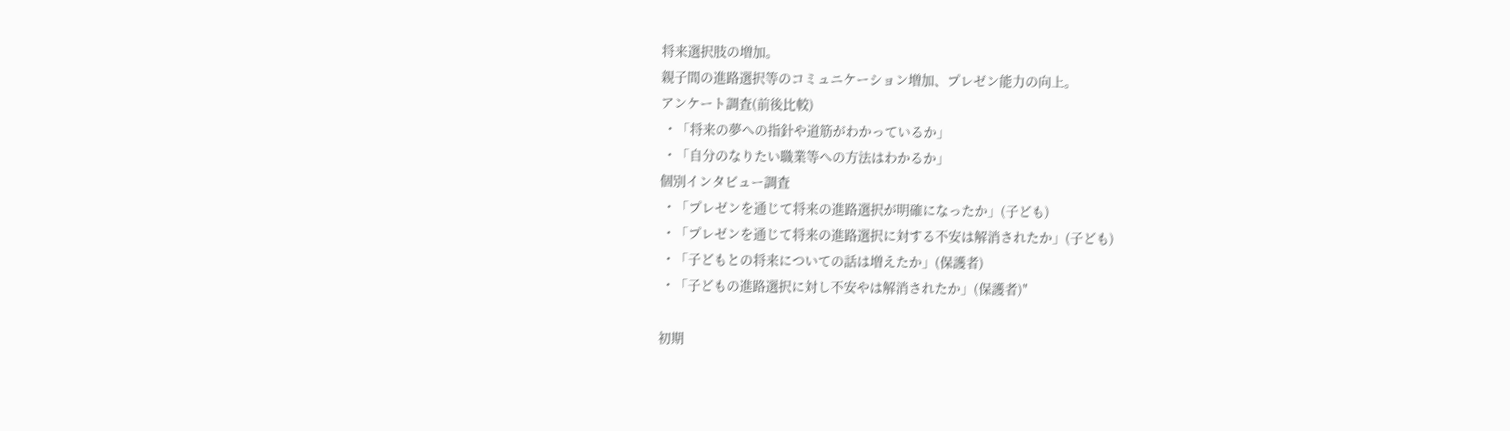将来選択肢の増加。
親子間の進路選択等のコミュニケーション増加、プレゼン能力の向上。
アンケート調査(前後比較)
 ・「将来の夢への指針や道筋がわかっているか」
 ・「自分のなりたい職業等への方法はわかるか」
個別インタビュー調査
 ・「プレゼンを通じて将来の進路選択が明確になったか」(子ども)
 ・「プレゼンを通じて将来の進路選択に対する不安は解消されたか」(子ども)
 ・「子どもとの将来についての話は増えたか」(保護者)
 ・「子どもの進路選択に対し不安やは解消されたか」(保護者)"

初期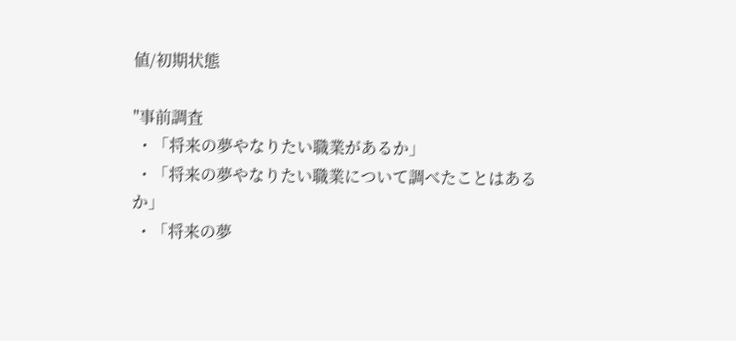値/初期状態

"事前調査
 ・「将来の夢やなりたい職業があるか」
 ・「将来の夢やなりたい職業について調べたことはあるか」
 ・「将来の夢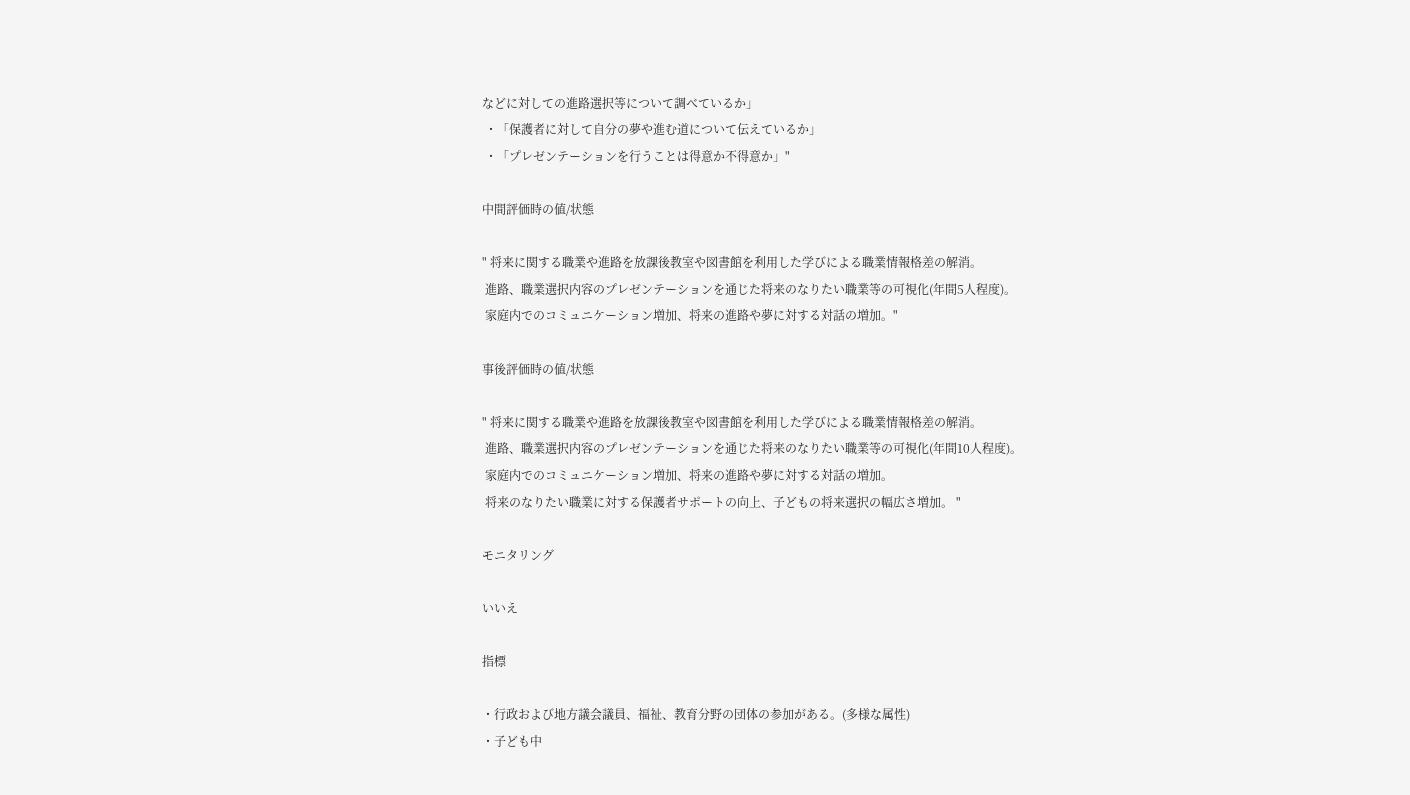などに対しての進路選択等について調べているか」
 ・「保護者に対して自分の夢や進む道について伝えているか」
 ・「プレゼンテーションを行うことは得意か不得意か」"

中間評価時の値/状態

" 将来に関する職業や進路を放課後教室や図書館を利用した学びによる職業情報格差の解消。
 進路、職業選択内容のプレゼンテーションを通じた将来のなりたい職業等の可視化(年間5人程度)。
 家庭内でのコミュニケーション増加、将来の進路や夢に対する対話の増加。"

事後評価時の値/状態

" 将来に関する職業や進路を放課後教室や図書館を利用した学びによる職業情報格差の解消。
 進路、職業選択内容のプレゼンテーションを通じた将来のなりたい職業等の可視化(年間10人程度)。
 家庭内でのコミュニケーション増加、将来の進路や夢に対する対話の増加。
 将来のなりたい職業に対する保護者サポートの向上、子どもの将来選択の幅広さ増加。 "

モニタリング

いいえ

指標

・行政および地方議会議員、福祉、教育分野の団体の参加がある。(多様な属性)
・子ども中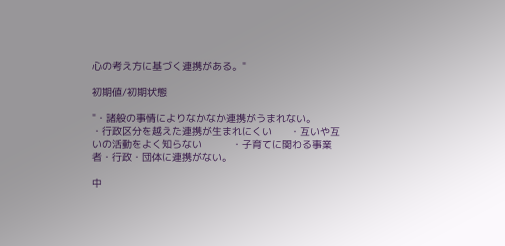心の考え方に基づく連携がある。"

初期値/初期状態

"・諸般の事情によりなかなか連携がうまれない。
・行政区分を越えた連携が生まれにくい      ・互いや互いの活動をよく知らない          ・子育てに関わる事業者・行政・団体に連携がない。

中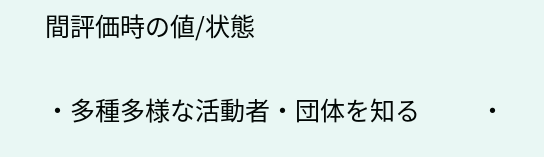間評価時の値/状態

・多種多様な活動者・団体を知る          ・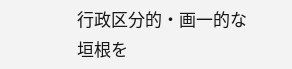行政区分的・画一的な垣根を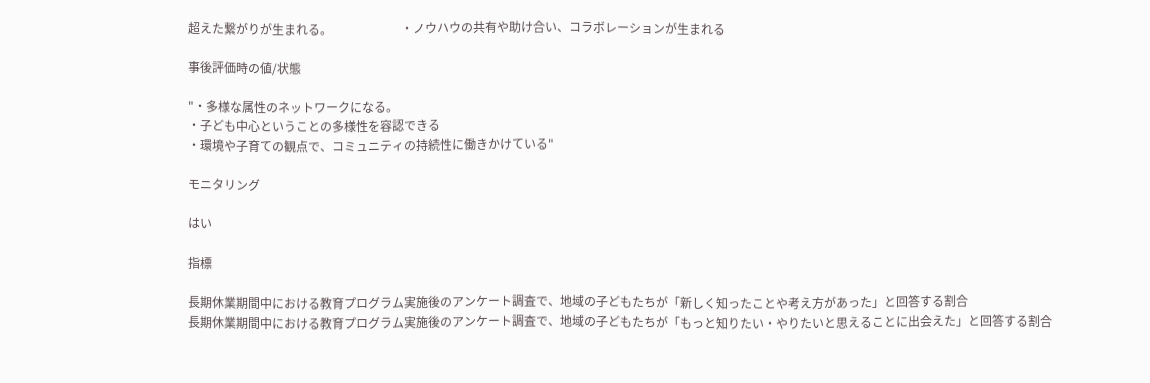超えた繋がりが生まれる。                       ・ノウハウの共有や助け合い、コラボレーションが生まれる

事後評価時の値/状態

"・多様な属性のネットワークになる。
・子ども中心ということの多様性を容認できる
・環境や子育ての観点で、コミュニティの持続性に働きかけている"

モニタリング

はい

指標

長期休業期間中における教育プログラム実施後のアンケート調査で、地域の子どもたちが「新しく知ったことや考え方があった」と回答する割合
長期休業期間中における教育プログラム実施後のアンケート調査で、地域の子どもたちが「もっと知りたい・やりたいと思えることに出会えた」と回答する割合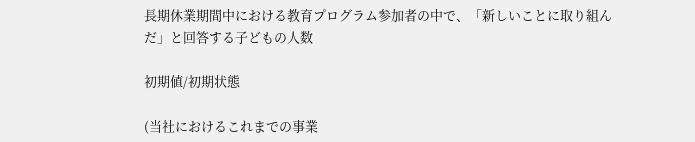長期休業期間中における教育プログラム参加者の中で、「新しいことに取り組んだ」と回答する子どもの人数

初期値/初期状態

(当社におけるこれまでの事業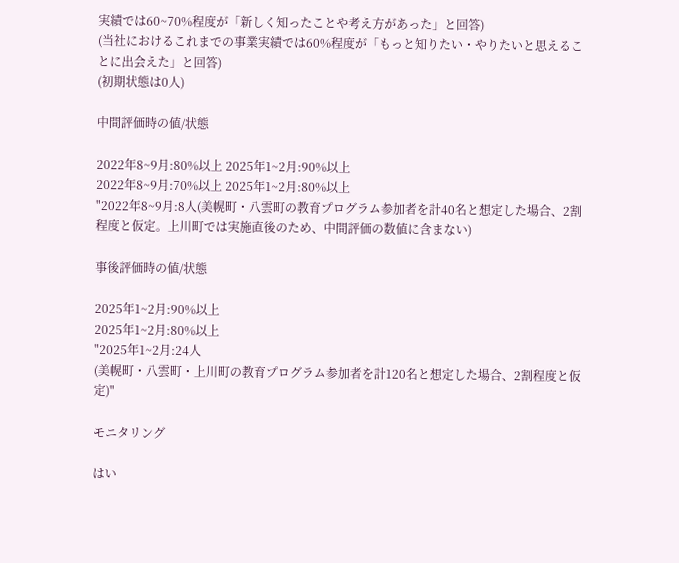実績では60~70%程度が「新しく知ったことや考え方があった」と回答)
(当社におけるこれまでの事業実績では60%程度が「もっと知りたい・やりたいと思えることに出会えた」と回答)
(初期状態は0人)

中間評価時の値/状態

2022年8~9月:80%以上 2025年1~2月:90%以上
2022年8~9月:70%以上 2025年1~2月:80%以上
"2022年8~9月:8人(美幌町・八雲町の教育プログラム参加者を計40名と想定した場合、2割程度と仮定。上川町では実施直後のため、中間評価の数値に含まない)

事後評価時の値/状態

2025年1~2月:90%以上
2025年1~2月:80%以上
"2025年1~2月:24人
(美幌町・八雲町・上川町の教育プログラム参加者を計120名と想定した場合、2割程度と仮定)"

モニタリング

はい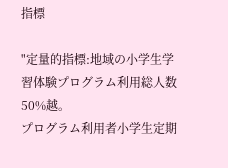指標

"定量的指標:地域の小学生学習体験プログラム利用総人数50%越。
プログラム利用者小学生定期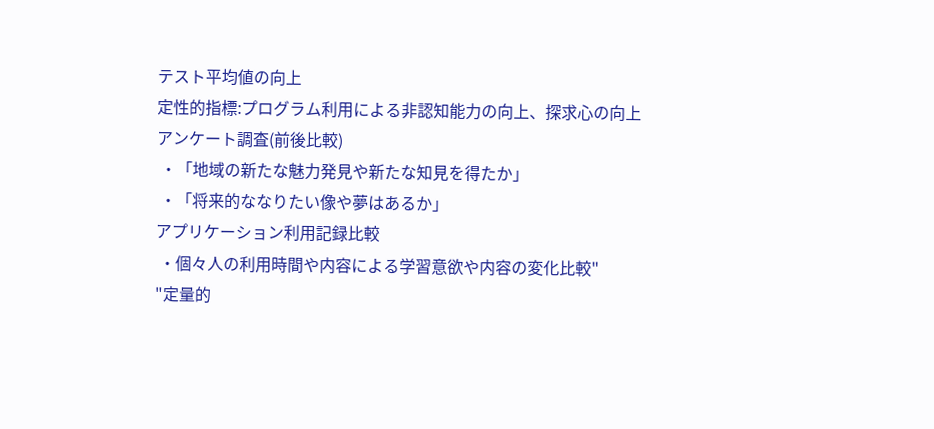テスト平均値の向上
定性的指標:プログラム利用による非認知能力の向上、探求心の向上
アンケート調査(前後比較)
 ・「地域の新たな魅力発見や新たな知見を得たか」
 ・「将来的ななりたい像や夢はあるか」
アプリケーション利用記録比較
 ・個々人の利用時間や内容による学習意欲や内容の変化比較"
"定量的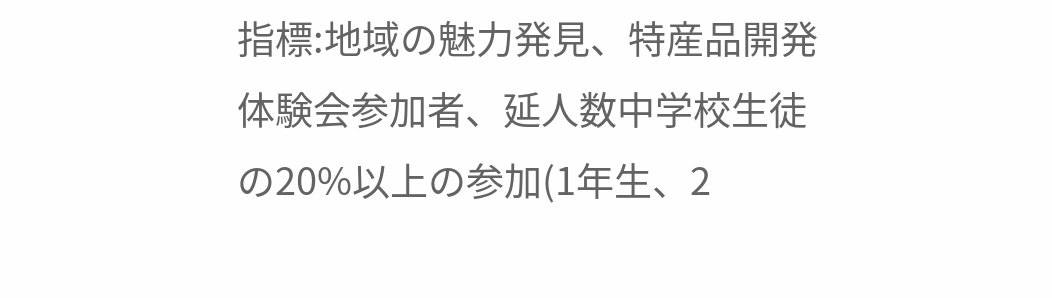指標:地域の魅力発見、特産品開発体験会参加者、延人数中学校生徒の20%以上の参加(1年生、2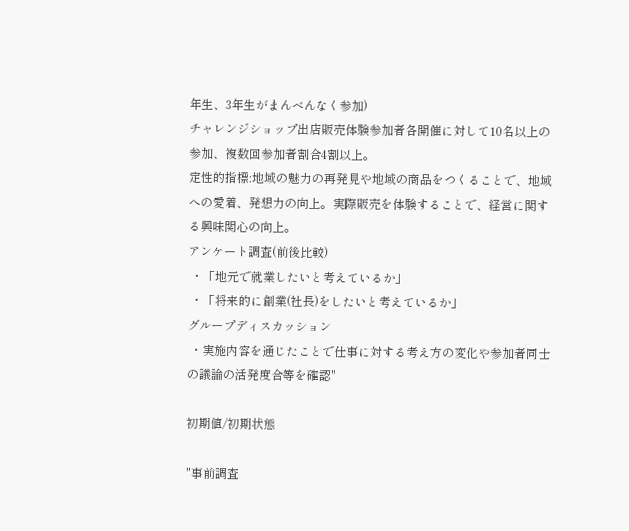年生、3年生がまんべんなく参加)
チャレンジショップ出店販売体験参加者各開催に対して10名以上の参加、複数回参加者割合4割以上。
定性的指標:地域の魅力の再発見や地域の商品をつくることで、地域への愛着、発想力の向上。実際販売を体験することで、経営に関する興味関心の向上。
アンケート調査(前後比較)
 ・「地元で就業したいと考えているか」
 ・「将来的に創業(社長)をしたいと考えているか」
グループディスカッション
 ・実施内容を通じたことで仕事に対する考え方の変化や参加者同士の議論の活発度合等を確認"

初期値/初期状態

"事前調査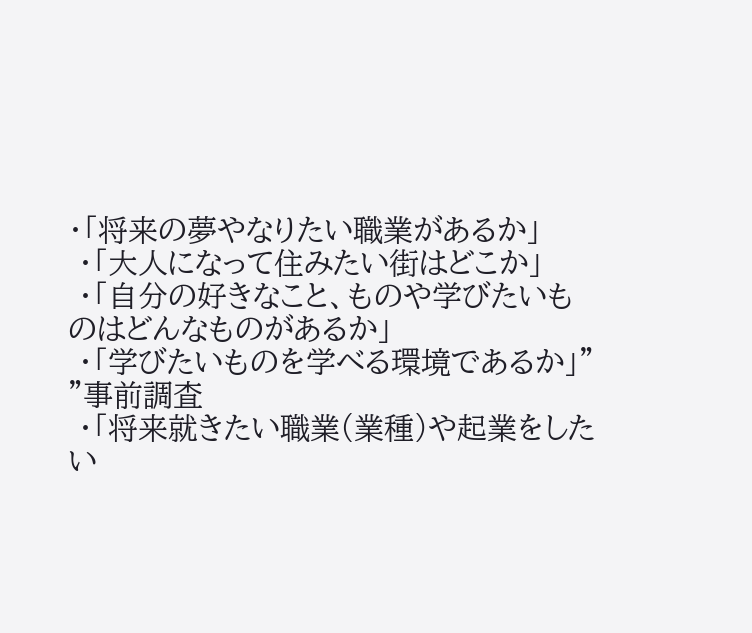・「将来の夢やなりたい職業があるか」
 ・「大人になって住みたい街はどこか」
 ・「自分の好きなこと、ものや学びたいものはどんなものがあるか」
 ・「学びたいものを学べる環境であるか」"
"事前調査
 ・「将来就きたい職業(業種)や起業をしたい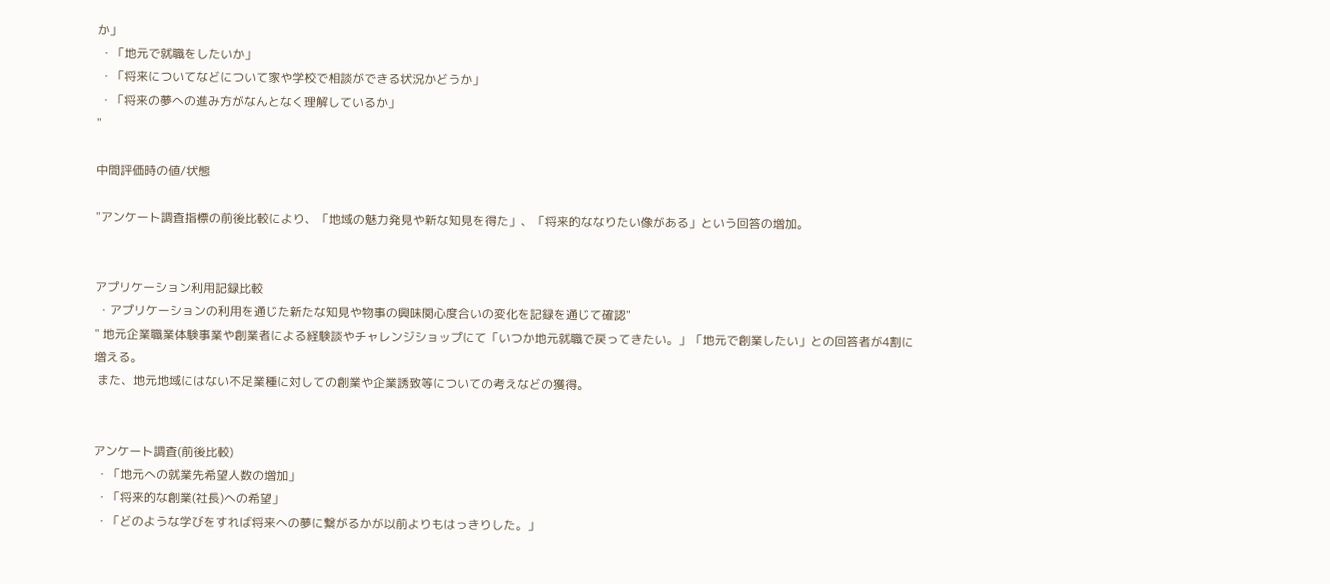か」
 ・「地元で就職をしたいか」
 ・「将来についてなどについて家や学校で相談ができる状況かどうか」
 ・「将来の夢への進み方がなんとなく理解しているか」
"

中間評価時の値/状態

"アンケート調査指標の前後比較により、「地域の魅力発見や新な知見を得た」、「将来的ななりたい像がある」という回答の増加。


アプリケーション利用記録比較
 ・アプリケーションの利用を通じた新たな知見や物事の興味関心度合いの変化を記録を通じて確認"
" 地元企業職業体験事業や創業者による経験談やチャレンジショップにて「いつか地元就職で戻ってきたい。」「地元で創業したい」との回答者が4割に増える。
 また、地元地域にはない不足業種に対しての創業や企業誘致等についての考えなどの獲得。


アンケート調査(前後比較)
 ・「地元への就業先希望人数の増加」
 ・「将来的な創業(社長)への希望」
 ・「どのような学びをすれば将来への夢に繋がるかが以前よりもはっきりした。」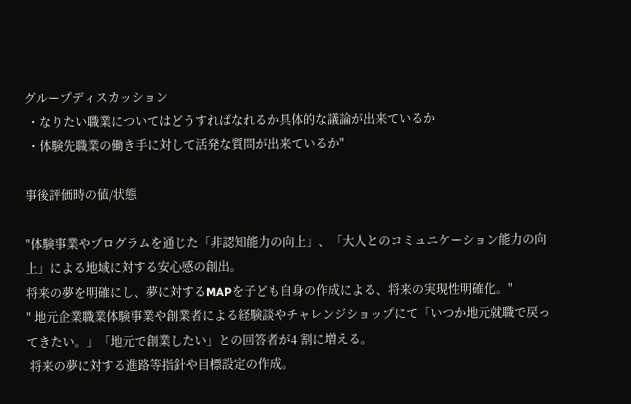グループディスカッション
 ・なりたい職業についてはどうすればなれるか具体的な議論が出来ているか
 ・体験先職業の働き手に対して活発な質問が出来ているか"

事後評価時の値/状態

"体験事業やプログラムを通じた「非認知能力の向上」、「大人とのコミュニケーション能力の向上」による地域に対する安心感の創出。
将来の夢を明確にし、夢に対するMAPを子ども自身の作成による、将来の実現性明確化。"
" 地元企業職業体験事業や創業者による経験談やチャレンジショップにて「いつか地元就職で戻ってきたい。」「地元で創業したい」との回答者が4 割に増える。
 将来の夢に対する進路等指針や目標設定の作成。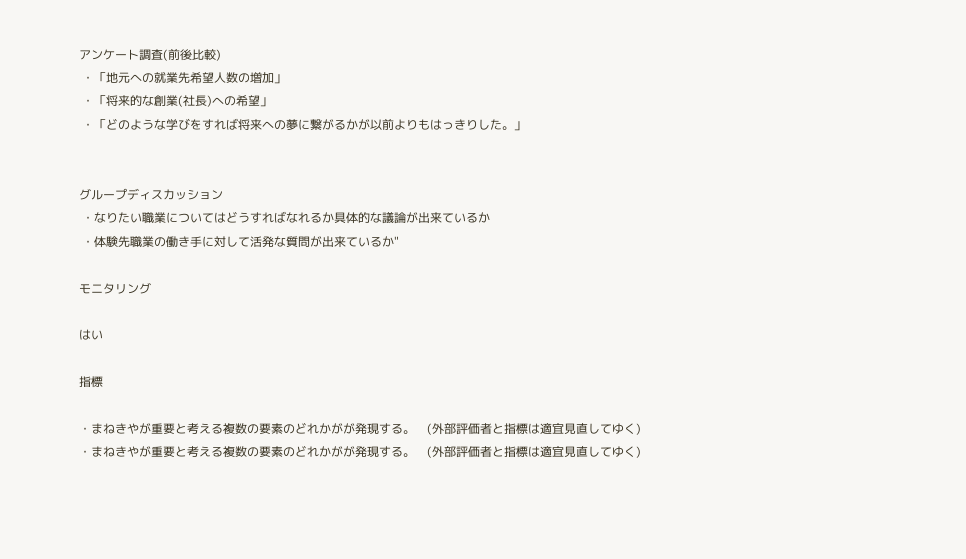アンケート調査(前後比較)
 ・「地元への就業先希望人数の増加」
 ・「将来的な創業(社長)への希望」
 ・「どのような学びをすれば将来への夢に繋がるかが以前よりもはっきりした。」


グループディスカッション
 ・なりたい職業についてはどうすればなれるか具体的な議論が出来ているか
 ・体験先職業の働き手に対して活発な質問が出来ているか"

モニタリング

はい

指標

・まねきやが重要と考える複数の要素のどれかがが発現する。    (外部評価者と指標は適宜見直してゆく)
・まねきやが重要と考える複数の要素のどれかがが発現する。    (外部評価者と指標は適宜見直してゆく)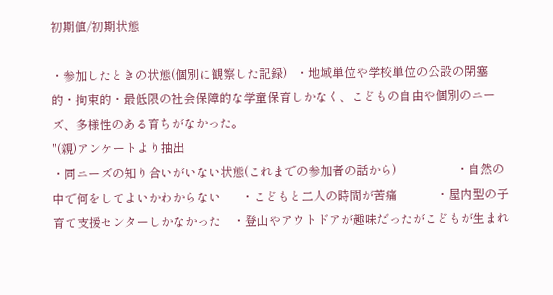初期値/初期状態

・参加したときの状態(個別に観察した記録)   ・地域単位や学校単位の公設の閉塞的・拘束的・最低限の社会保障的な学童保育しかなく、こどもの自由や個別のニーズ、多様性のある育ちがなかった。
"(親)アンケートより抽出
・同ニーズの知り合いがいない状態(これまでの参加者の話から)                    ・自然の中で何をしてよいかわからない       ・こどもと二人の時間が苦痛             ・屋内型の子育て支援センターしかなかった    ・登山やアウトドアが趣味だったがこどもが生まれ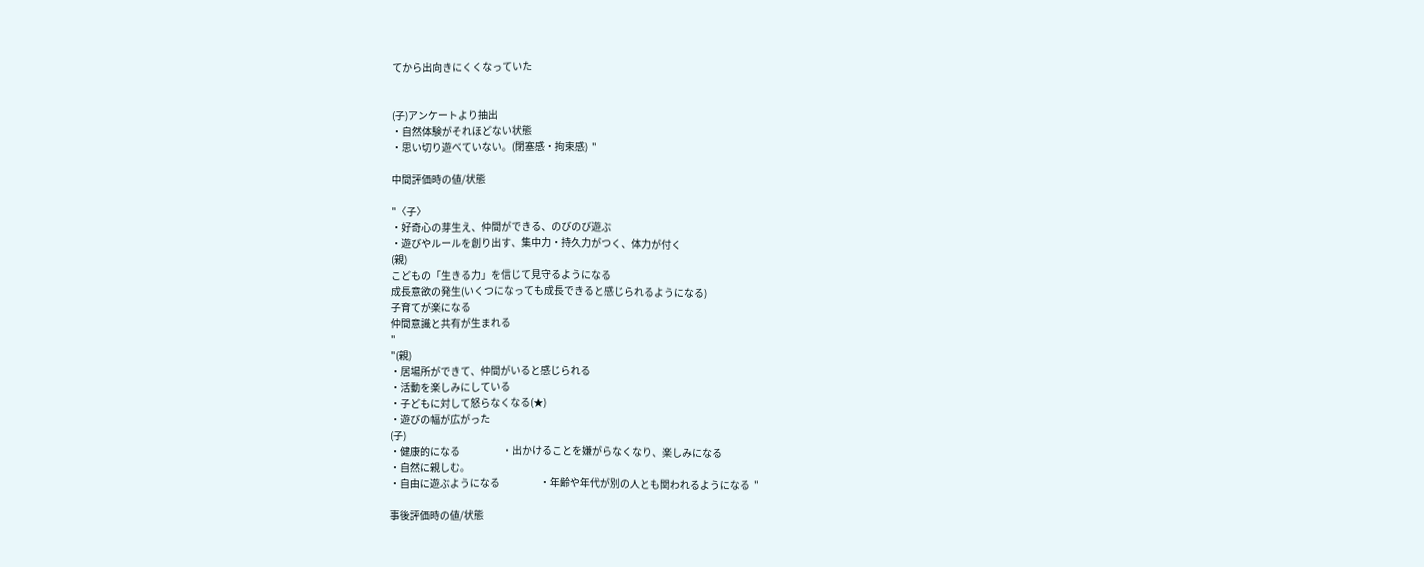てから出向きにくくなっていた


(子)アンケートより抽出
・自然体験がそれほどない状態
・思い切り遊べていない。(閉塞感・拘束感)  "

中間評価時の値/状態

"〈子〉
・好奇心の芽生え、仲間ができる、のびのび遊ぶ
・遊びやルールを創り出す、集中力・持久力がつく、体力が付く
(親)
こどもの「生きる力」を信じて見守るようになる
成長意欲の発生(いくつになっても成長できると感じられるようになる)
子育てが楽になる
仲間意識と共有が生まれる
"
"(親)
・居場所ができて、仲間がいると感じられる
・活動を楽しみにしている
・子どもに対して怒らなくなる(★)
・遊びの幅が広がった
(子)
・健康的になる                     ・出かけることを嫌がらなくなり、楽しみになる
・自然に親しむ。
・自由に遊ぶようになる                    ・年齢や年代が別の人とも関われるようになる  "

事後評価時の値/状態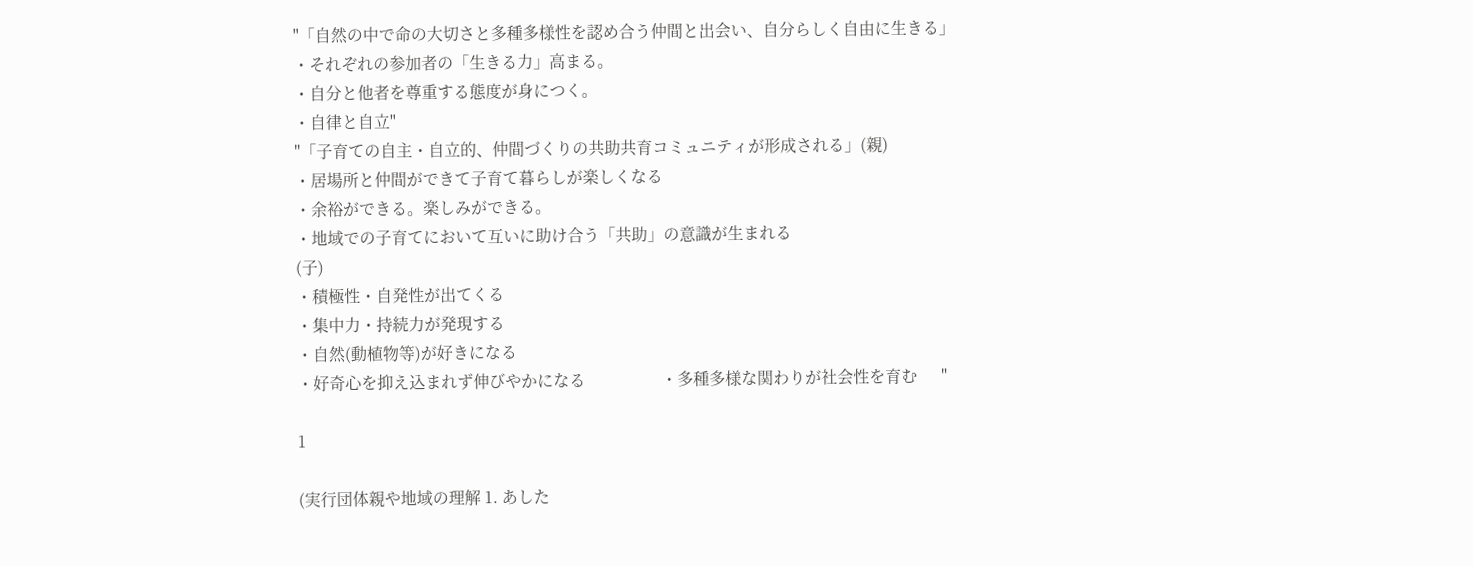"「自然の中で命の大切さと多種多様性を認め合う仲間と出会い、自分らしく自由に生きる」
・それぞれの参加者の「生きる力」高まる。
・自分と他者を尊重する態度が身につく。
・自律と自立"
"「子育ての自主・自立的、仲間づくりの共助共育コミュニティが形成される」(親)
・居場所と仲間ができて子育て暮らしが楽しくなる
・余裕ができる。楽しみができる。
・地域での子育てにおいて互いに助け合う「共助」の意識が生まれる
(子)
・積極性・自発性が出てくる
・集中力・持続力が発現する
・自然(動植物等)が好きになる
・好奇心を抑え込まれず伸びやかになる                   ・多種多様な関わりが社会性を育む      "

1

(実行団体親や地域の理解 1. あした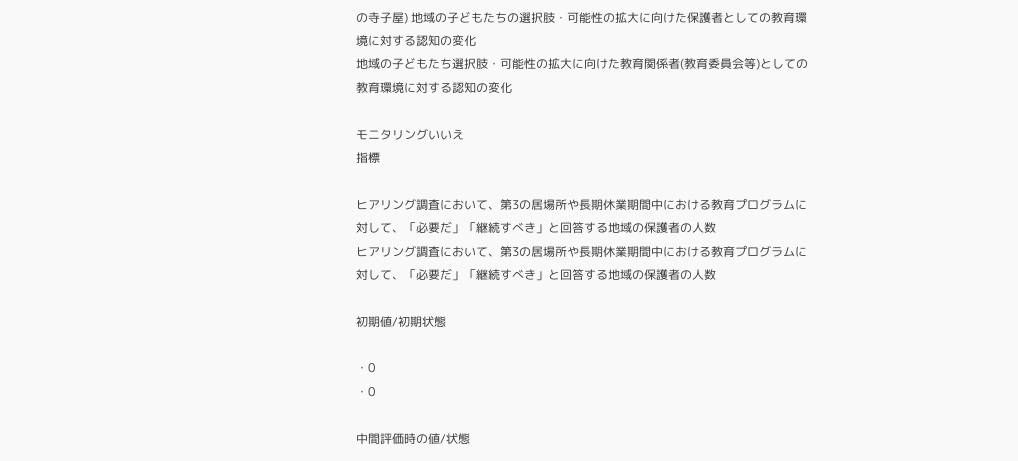の寺子屋) 地域の子どもたちの選択肢・可能性の拡大に向けた保護者としての教育環境に対する認知の変化
地域の子どもたち選択肢・可能性の拡大に向けた教育関係者(教育委員会等)としての教育環境に対する認知の変化

モニタリングいいえ
指標

ヒアリング調査において、第3の居場所や長期休業期間中における教育プログラムに対して、「必要だ」「継続すべき」と回答する地域の保護者の人数
ヒアリング調査において、第3の居場所や長期休業期間中における教育プログラムに対して、「必要だ」「継続すべき」と回答する地域の保護者の人数

初期値/初期状態

・0
・0

中間評価時の値/状態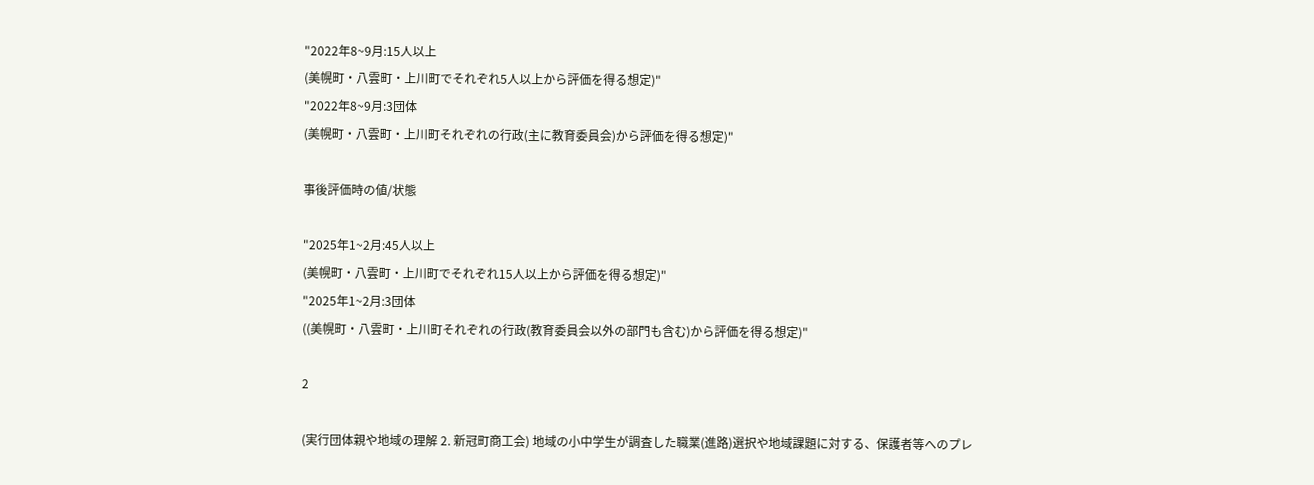"2022年8~9月:15人以上
(美幌町・八雲町・上川町でそれぞれ5人以上から評価を得る想定)"
"2022年8~9月:3団体
(美幌町・八雲町・上川町それぞれの行政(主に教育委員会)から評価を得る想定)"

事後評価時の値/状態

"2025年1~2月:45人以上
(美幌町・八雲町・上川町でそれぞれ15人以上から評価を得る想定)"
"2025年1~2月:3団体
((美幌町・八雲町・上川町それぞれの行政(教育委員会以外の部門も含む)から評価を得る想定)"

2

(実行団体親や地域の理解 2. 新冠町商工会) 地域の小中学生が調査した職業(進路)選択や地域課題に対する、保護者等へのプレ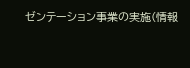ゼンテーション事業の実施(情報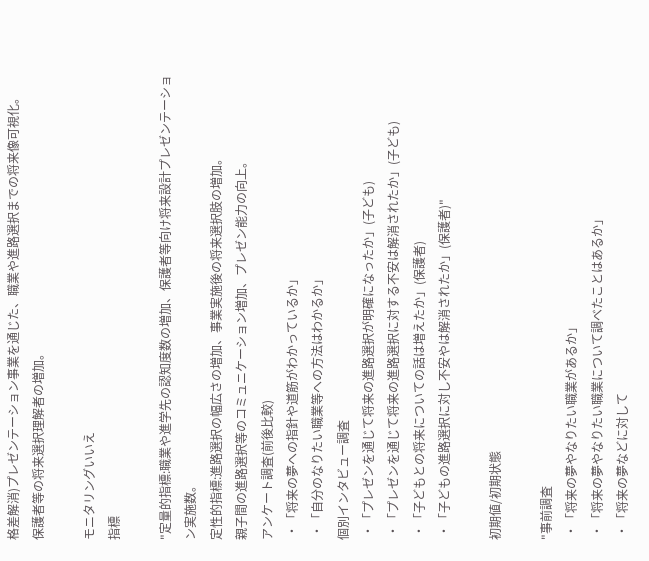格差解消)プレゼンテーション事業を通じた、職業や進路選択までの将来像可視化。
保護者等の将来選択理解者の増加。

モニタリングいいえ
指標

"定量的指標:職業や進学先の認知度数の増加、保護者等向け将来設計プレゼンテーション実施数。
定性的指標:進路選択の幅広さの増加、事業実施後の将来選択肢の増加。
親子間の進路選択等のコミュニケーション増加、プレゼン能力の向上。
アンケート調査(前後比較)
 ・「将来の夢への指針や道筋がわかっているか」
 ・「自分のなりたい職業等への方法はわかるか」
個別インタビュー調査
 ・「プレゼンを通じて将来の進路選択が明確になったか」(子ども)
 ・「プレゼンを通じて将来の進路選択に対する不安は解消されたか」(子ども)
 ・「子どもとの将来についての話は増えたか」(保護者)
 ・「子どもの進路選択に対し不安やは解消されたか」(保護者)"

初期値/初期状態

"事前調査
 ・「将来の夢やなりたい職業があるか」
 ・「将来の夢やなりたい職業について調べたことはあるか」
 ・「将来の夢などに対して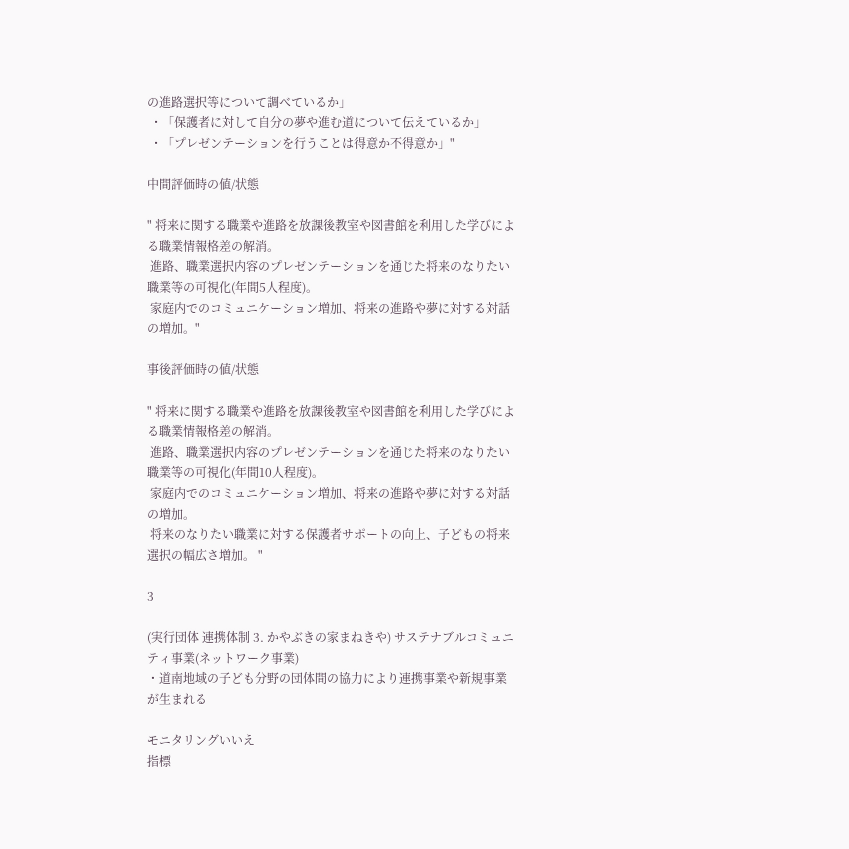の進路選択等について調べているか」
 ・「保護者に対して自分の夢や進む道について伝えているか」
 ・「プレゼンテーションを行うことは得意か不得意か」"

中間評価時の値/状態

" 将来に関する職業や進路を放課後教室や図書館を利用した学びによる職業情報格差の解消。
 進路、職業選択内容のプレゼンテーションを通じた将来のなりたい職業等の可視化(年間5人程度)。
 家庭内でのコミュニケーション増加、将来の進路や夢に対する対話の増加。"

事後評価時の値/状態

" 将来に関する職業や進路を放課後教室や図書館を利用した学びによる職業情報格差の解消。
 進路、職業選択内容のプレゼンテーションを通じた将来のなりたい職業等の可視化(年間10人程度)。
 家庭内でのコミュニケーション増加、将来の進路や夢に対する対話の増加。
 将来のなりたい職業に対する保護者サポートの向上、子どもの将来選択の幅広さ増加。 "

3

(実行団体 連携体制 3. かやぶきの家まねきや) サステナブルコミュニティ事業(ネットワーク事業)
・道南地域の子ども分野の団体間の協力により連携事業や新規事業が生まれる

モニタリングいいえ
指標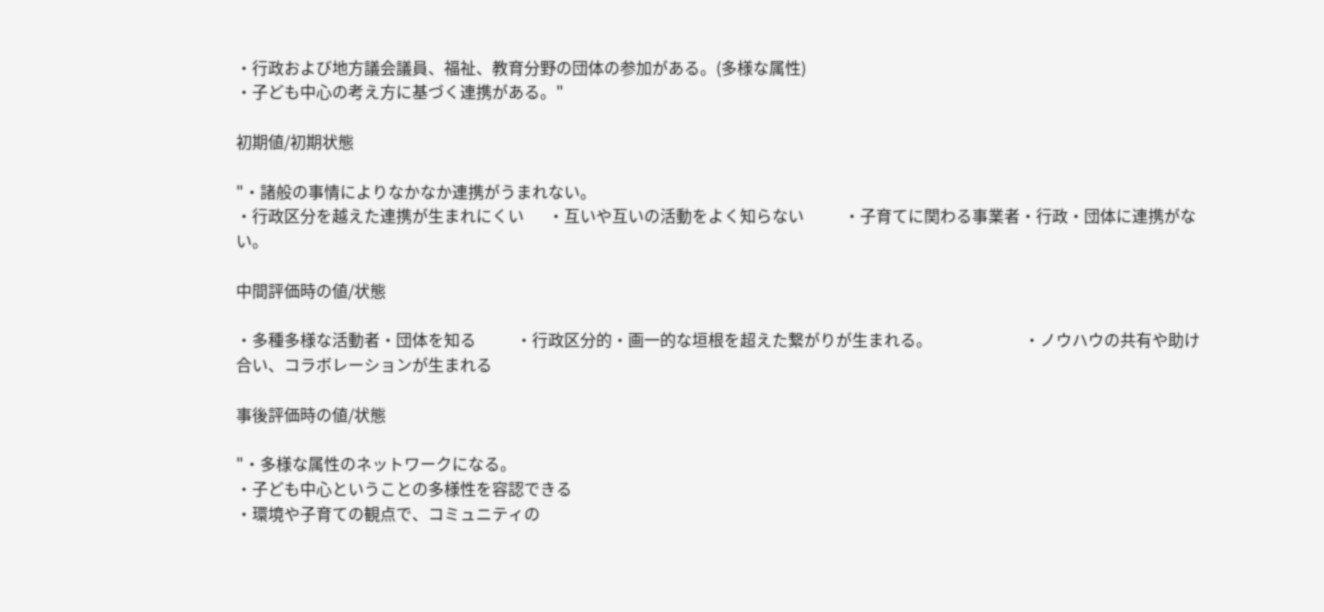・行政および地方議会議員、福祉、教育分野の団体の参加がある。(多様な属性)
・子ども中心の考え方に基づく連携がある。"

初期値/初期状態

"・諸般の事情によりなかなか連携がうまれない。
・行政区分を越えた連携が生まれにくい      ・互いや互いの活動をよく知らない          ・子育てに関わる事業者・行政・団体に連携がない。

中間評価時の値/状態

・多種多様な活動者・団体を知る          ・行政区分的・画一的な垣根を超えた繋がりが生まれる。                       ・ノウハウの共有や助け合い、コラボレーションが生まれる

事後評価時の値/状態

"・多様な属性のネットワークになる。
・子ども中心ということの多様性を容認できる
・環境や子育ての観点で、コミュニティの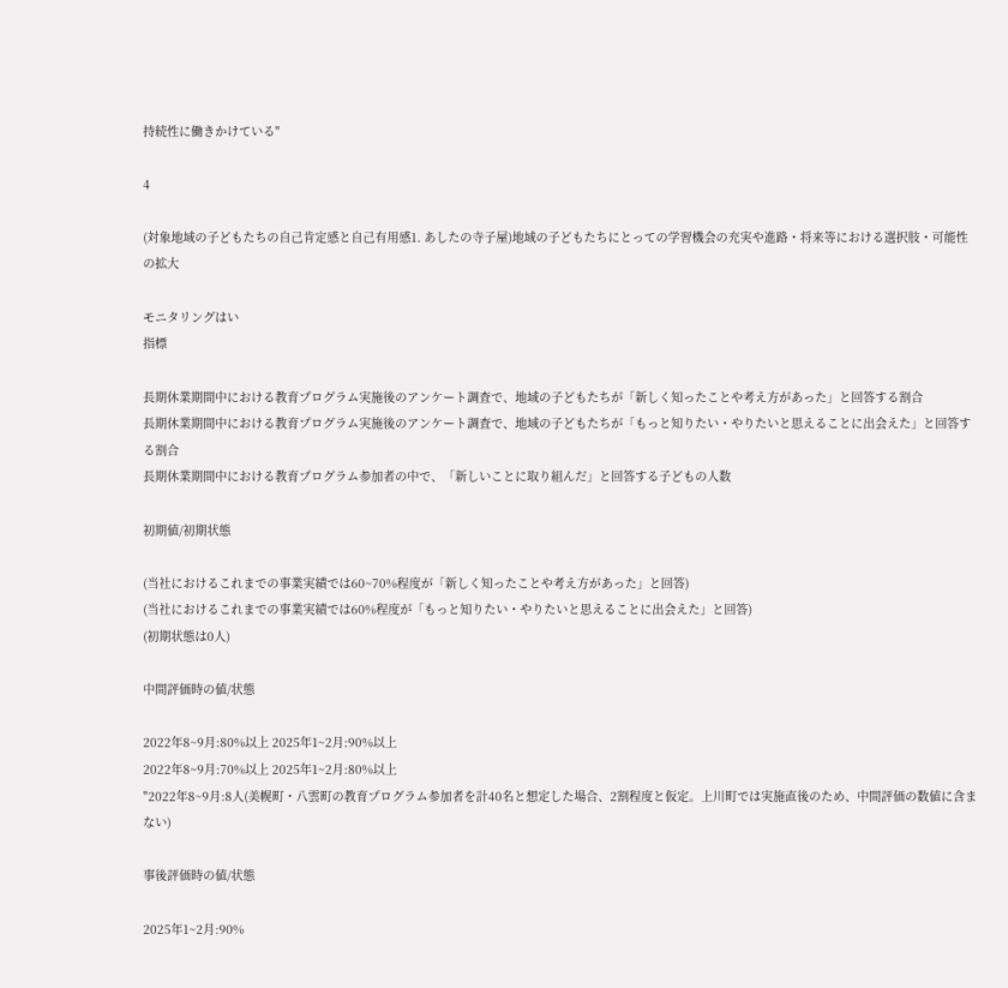持続性に働きかけている"

4

(対象地域の子どもたちの自己肯定感と自己有用感1. あしたの寺子屋)地域の子どもたちにとっての学習機会の充実や進路・将来等における選択肢・可能性の拡大

モニタリングはい
指標

長期休業期間中における教育プログラム実施後のアンケート調査で、地域の子どもたちが「新しく知ったことや考え方があった」と回答する割合
長期休業期間中における教育プログラム実施後のアンケート調査で、地域の子どもたちが「もっと知りたい・やりたいと思えることに出会えた」と回答する割合
長期休業期間中における教育プログラム参加者の中で、「新しいことに取り組んだ」と回答する子どもの人数

初期値/初期状態

(当社におけるこれまでの事業実績では60~70%程度が「新しく知ったことや考え方があった」と回答)
(当社におけるこれまでの事業実績では60%程度が「もっと知りたい・やりたいと思えることに出会えた」と回答)
(初期状態は0人)

中間評価時の値/状態

2022年8~9月:80%以上 2025年1~2月:90%以上
2022年8~9月:70%以上 2025年1~2月:80%以上
"2022年8~9月:8人(美幌町・八雲町の教育プログラム参加者を計40名と想定した場合、2割程度と仮定。上川町では実施直後のため、中間評価の数値に含まない)

事後評価時の値/状態

2025年1~2月:90%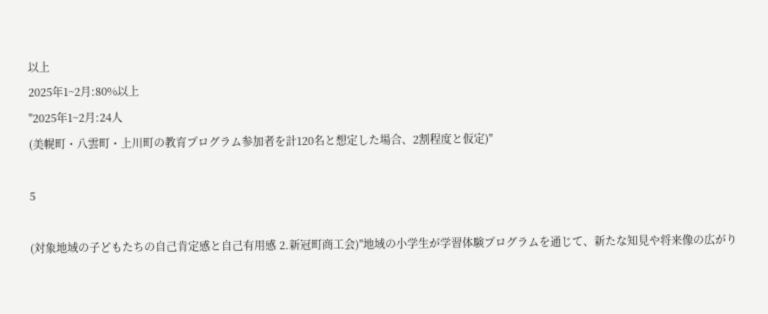以上
2025年1~2月:80%以上
"2025年1~2月:24人
(美幌町・八雲町・上川町の教育プログラム参加者を計120名と想定した場合、2割程度と仮定)"

5

(対象地域の子どもたちの自己肯定感と自己有用感 2.新冠町商工会)"地域の小学生が学習体験プログラムを通じて、新たな知見や将来像の広がり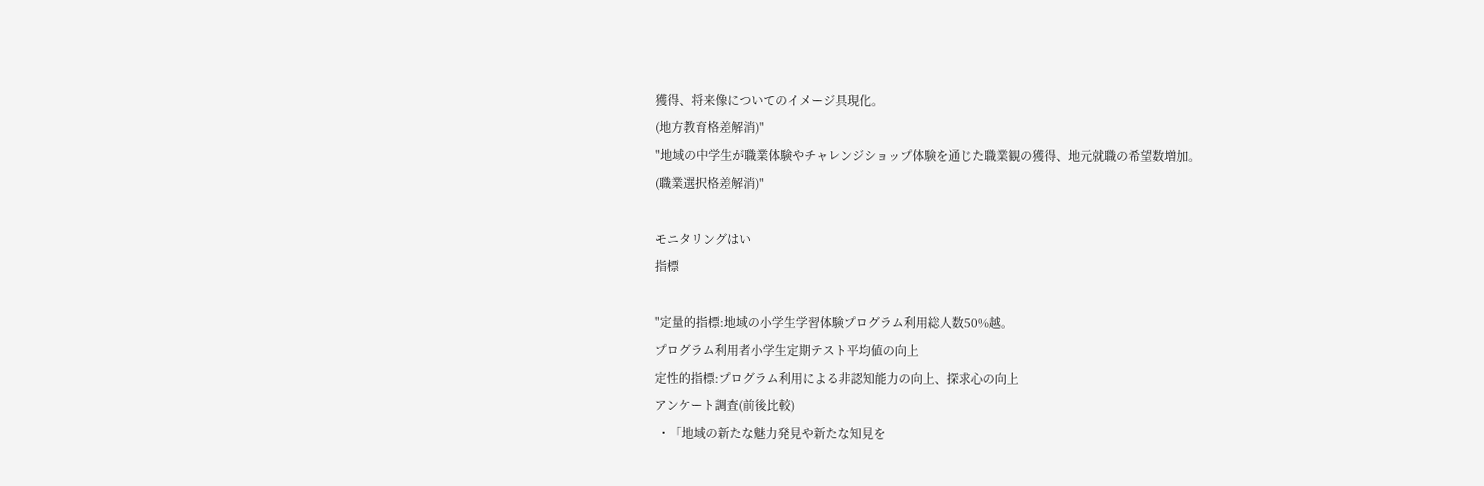獲得、将来像についてのイメージ具現化。
(地方教育格差解消)"
"地域の中学生が職業体験やチャレンジショップ体験を通じた職業観の獲得、地元就職の希望数増加。
(職業選択格差解消)"

モニタリングはい
指標

"定量的指標:地域の小学生学習体験プログラム利用総人数50%越。
プログラム利用者小学生定期テスト平均値の向上
定性的指標:プログラム利用による非認知能力の向上、探求心の向上
アンケート調査(前後比較)
 ・「地域の新たな魅力発見や新たな知見を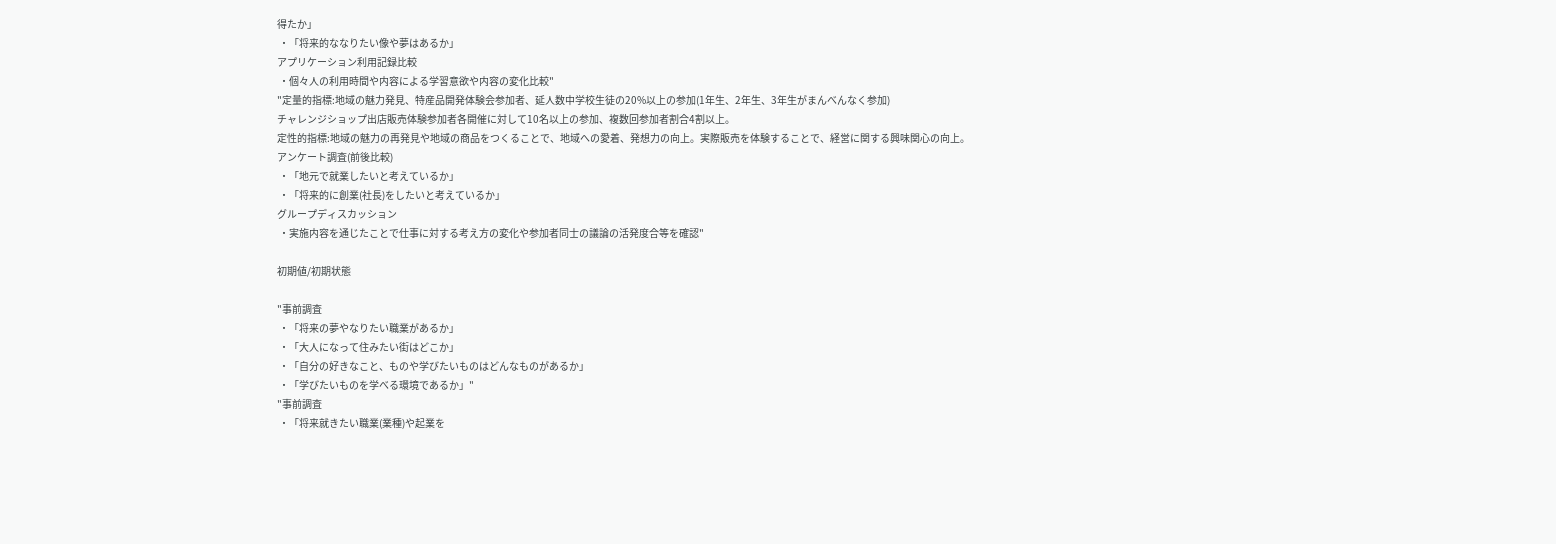得たか」
 ・「将来的ななりたい像や夢はあるか」
アプリケーション利用記録比較
 ・個々人の利用時間や内容による学習意欲や内容の変化比較"
"定量的指標:地域の魅力発見、特産品開発体験会参加者、延人数中学校生徒の20%以上の参加(1年生、2年生、3年生がまんべんなく参加)
チャレンジショップ出店販売体験参加者各開催に対して10名以上の参加、複数回参加者割合4割以上。
定性的指標:地域の魅力の再発見や地域の商品をつくることで、地域への愛着、発想力の向上。実際販売を体験することで、経営に関する興味関心の向上。
アンケート調査(前後比較)
 ・「地元で就業したいと考えているか」
 ・「将来的に創業(社長)をしたいと考えているか」
グループディスカッション
 ・実施内容を通じたことで仕事に対する考え方の変化や参加者同士の議論の活発度合等を確認"

初期値/初期状態

"事前調査
 ・「将来の夢やなりたい職業があるか」
 ・「大人になって住みたい街はどこか」
 ・「自分の好きなこと、ものや学びたいものはどんなものがあるか」
 ・「学びたいものを学べる環境であるか」"
"事前調査
 ・「将来就きたい職業(業種)や起業を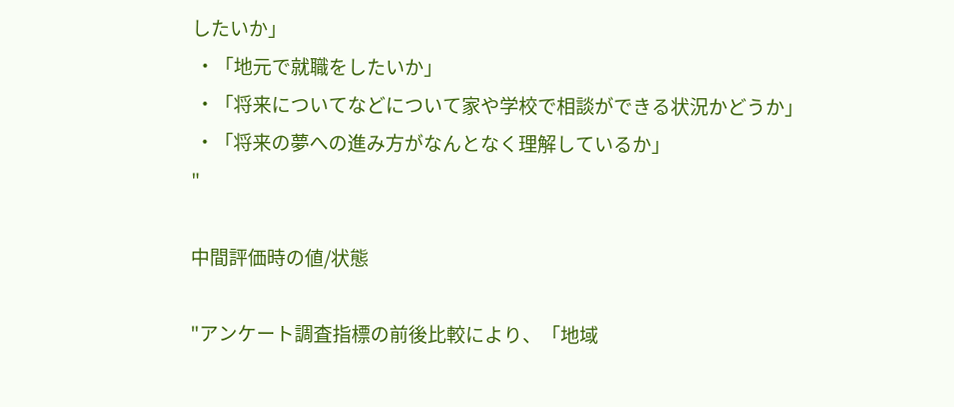したいか」
 ・「地元で就職をしたいか」
 ・「将来についてなどについて家や学校で相談ができる状況かどうか」
 ・「将来の夢への進み方がなんとなく理解しているか」
"

中間評価時の値/状態

"アンケート調査指標の前後比較により、「地域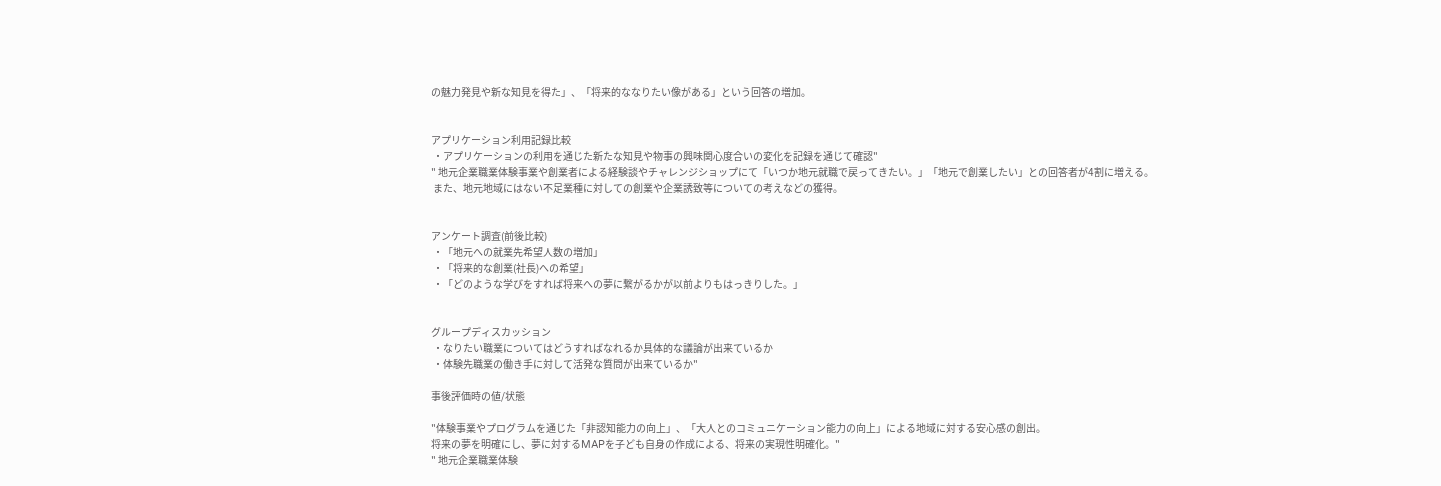の魅力発見や新な知見を得た」、「将来的ななりたい像がある」という回答の増加。


アプリケーション利用記録比較
 ・アプリケーションの利用を通じた新たな知見や物事の興味関心度合いの変化を記録を通じて確認"
" 地元企業職業体験事業や創業者による経験談やチャレンジショップにて「いつか地元就職で戻ってきたい。」「地元で創業したい」との回答者が4割に増える。
 また、地元地域にはない不足業種に対しての創業や企業誘致等についての考えなどの獲得。


アンケート調査(前後比較)
 ・「地元への就業先希望人数の増加」
 ・「将来的な創業(社長)への希望」
 ・「どのような学びをすれば将来への夢に繋がるかが以前よりもはっきりした。」


グループディスカッション
 ・なりたい職業についてはどうすればなれるか具体的な議論が出来ているか
 ・体験先職業の働き手に対して活発な質問が出来ているか"

事後評価時の値/状態

"体験事業やプログラムを通じた「非認知能力の向上」、「大人とのコミュニケーション能力の向上」による地域に対する安心感の創出。
将来の夢を明確にし、夢に対するMAPを子ども自身の作成による、将来の実現性明確化。"
" 地元企業職業体験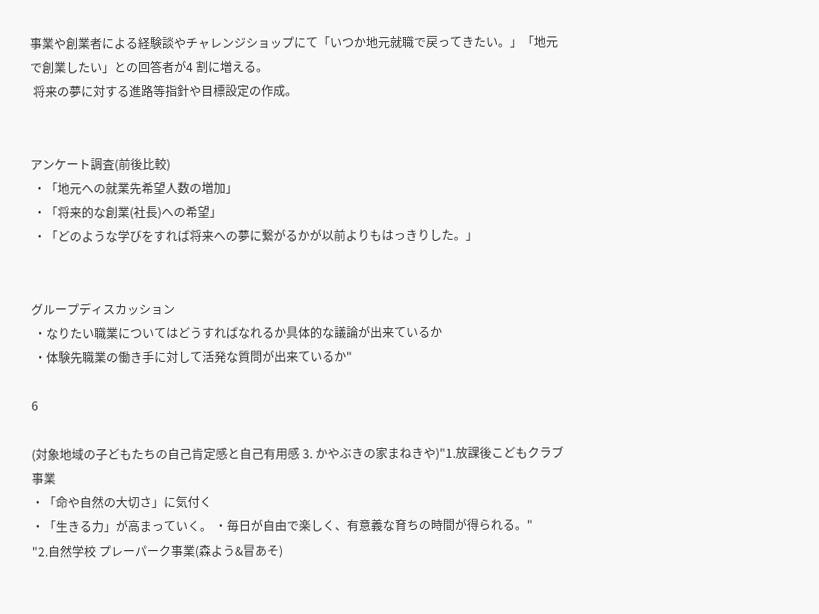事業や創業者による経験談やチャレンジショップにて「いつか地元就職で戻ってきたい。」「地元で創業したい」との回答者が4 割に増える。
 将来の夢に対する進路等指針や目標設定の作成。


アンケート調査(前後比較)
 ・「地元への就業先希望人数の増加」
 ・「将来的な創業(社長)への希望」
 ・「どのような学びをすれば将来への夢に繋がるかが以前よりもはっきりした。」


グループディスカッション
 ・なりたい職業についてはどうすればなれるか具体的な議論が出来ているか
 ・体験先職業の働き手に対して活発な質問が出来ているか"

6

(対象地域の子どもたちの自己肯定感と自己有用感 3. かやぶきの家まねきや)"1.放課後こどもクラブ事業
・「命や自然の大切さ」に気付く
・「生きる力」が高まっていく。 ・毎日が自由で楽しく、有意義な育ちの時間が得られる。"
"2.自然学校 プレーパーク事業(森よう&冒あそ)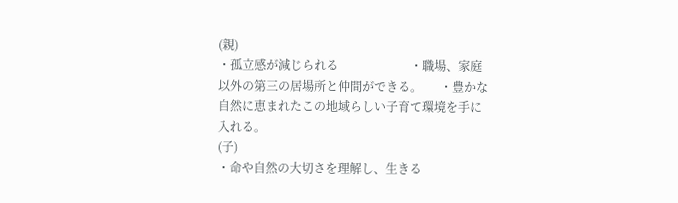(親)
・孤立感が減じられる                        ・職場、家庭以外の第三の居場所と仲間ができる。      ・豊かな自然に恵まれたこの地域らしい子育て環境を手に入れる。
(子)
・命や自然の大切さを理解し、生きる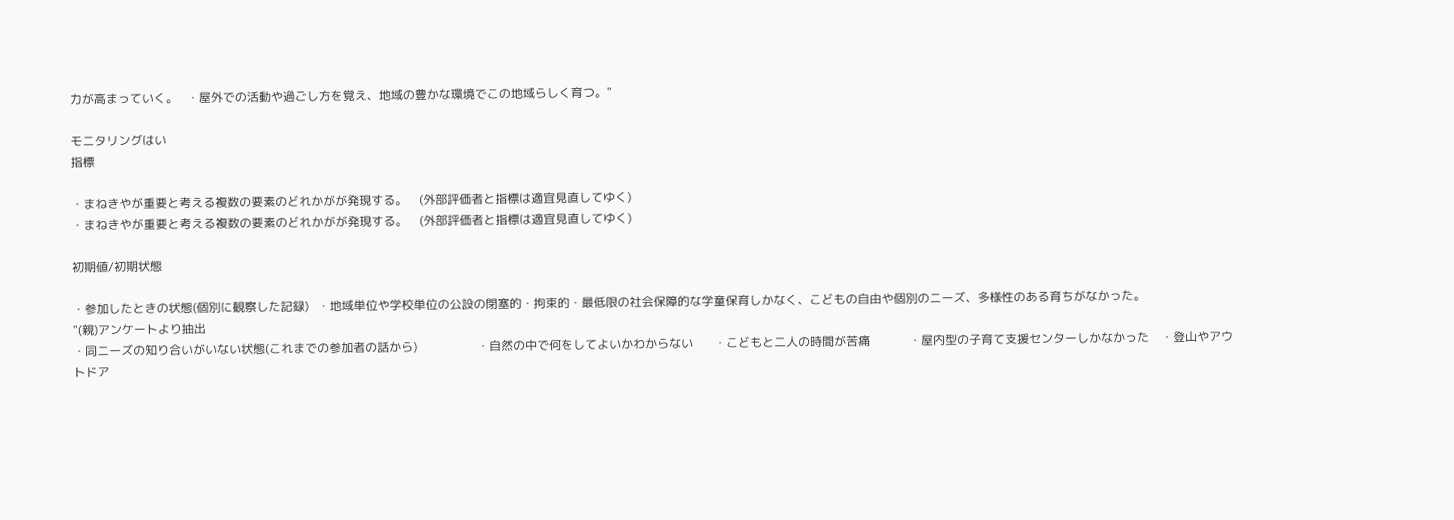力が高まっていく。   ・屋外での活動や過ごし方を覚え、地域の豊かな環境でこの地域らしく育つ。"

モニタリングはい
指標

・まねきやが重要と考える複数の要素のどれかがが発現する。    (外部評価者と指標は適宜見直してゆく)
・まねきやが重要と考える複数の要素のどれかがが発現する。    (外部評価者と指標は適宜見直してゆく)

初期値/初期状態

・参加したときの状態(個別に観察した記録)   ・地域単位や学校単位の公設の閉塞的・拘束的・最低限の社会保障的な学童保育しかなく、こどもの自由や個別のニーズ、多様性のある育ちがなかった。
"(親)アンケートより抽出
・同ニーズの知り合いがいない状態(これまでの参加者の話から)                    ・自然の中で何をしてよいかわからない       ・こどもと二人の時間が苦痛             ・屋内型の子育て支援センターしかなかった    ・登山やアウトドア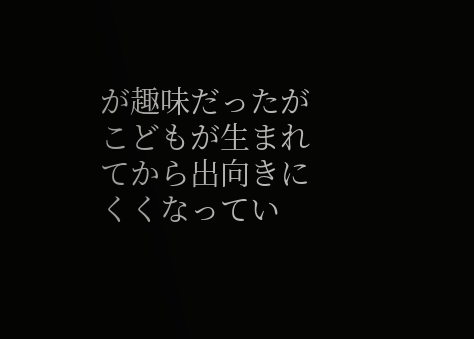が趣味だったがこどもが生まれてから出向きにくくなってい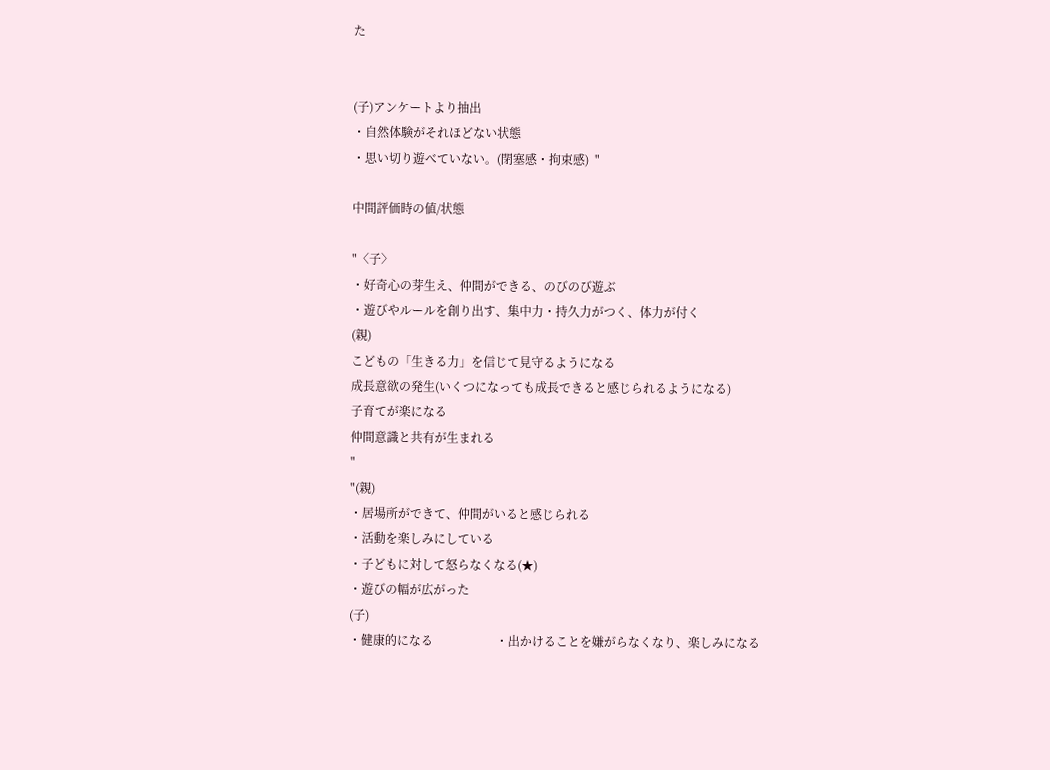た


(子)アンケートより抽出
・自然体験がそれほどない状態
・思い切り遊べていない。(閉塞感・拘束感)  "

中間評価時の値/状態

"〈子〉
・好奇心の芽生え、仲間ができる、のびのび遊ぶ
・遊びやルールを創り出す、集中力・持久力がつく、体力が付く
(親)
こどもの「生きる力」を信じて見守るようになる
成長意欲の発生(いくつになっても成長できると感じられるようになる)
子育てが楽になる
仲間意識と共有が生まれる
"
"(親)
・居場所ができて、仲間がいると感じられる
・活動を楽しみにしている
・子どもに対して怒らなくなる(★)
・遊びの幅が広がった
(子)
・健康的になる                     ・出かけることを嫌がらなくなり、楽しみになる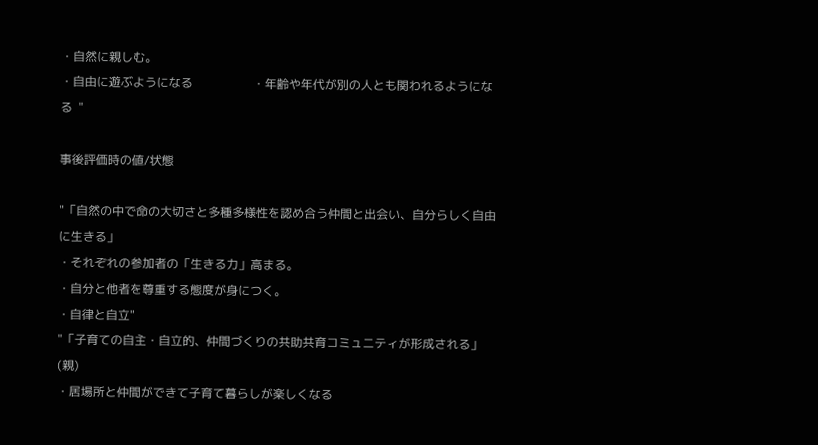・自然に親しむ。
・自由に遊ぶようになる                    ・年齢や年代が別の人とも関われるようになる  "

事後評価時の値/状態

"「自然の中で命の大切さと多種多様性を認め合う仲間と出会い、自分らしく自由に生きる」
・それぞれの参加者の「生きる力」高まる。
・自分と他者を尊重する態度が身につく。
・自律と自立"
"「子育ての自主・自立的、仲間づくりの共助共育コミュニティが形成される」(親)
・居場所と仲間ができて子育て暮らしが楽しくなる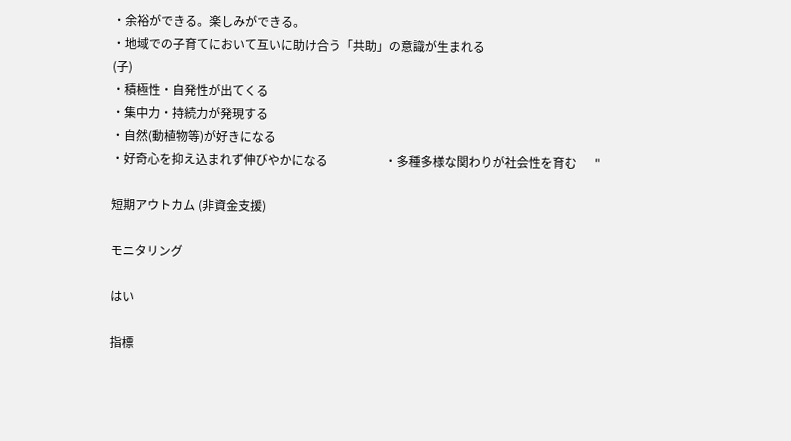・余裕ができる。楽しみができる。
・地域での子育てにおいて互いに助け合う「共助」の意識が生まれる
(子)
・積極性・自発性が出てくる
・集中力・持続力が発現する
・自然(動植物等)が好きになる
・好奇心を抑え込まれず伸びやかになる                   ・多種多様な関わりが社会性を育む      "

短期アウトカム (非資金支援)

モニタリング

はい

指標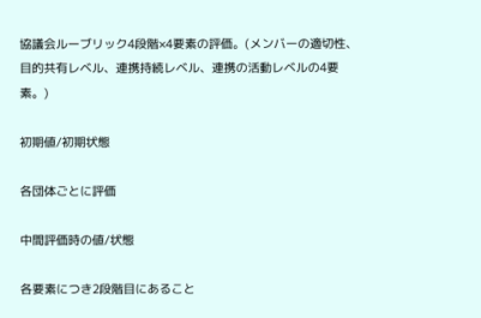協議会ルーブリック4段階×4要素の評価。(メンバーの適切性、目的共有レベル、連携持続レベル、連携の活動レベルの4要素。)

初期値/初期状態

各団体ごとに評価

中間評価時の値/状態

各要素につき2段階目にあること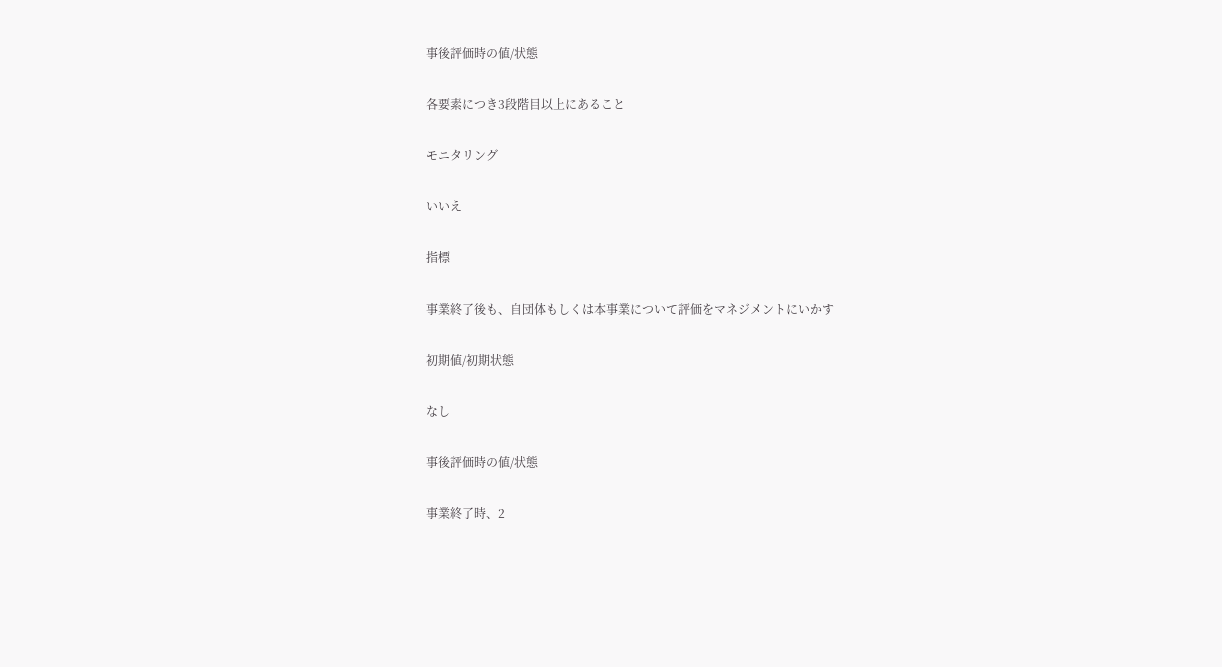事後評価時の値/状態

各要素につき3段階目以上にあること

モニタリング

いいえ

指標

事業終了後も、自団体もしくは本事業について評価をマネジメントにいかす

初期値/初期状態

なし

事後評価時の値/状態

事業終了時、2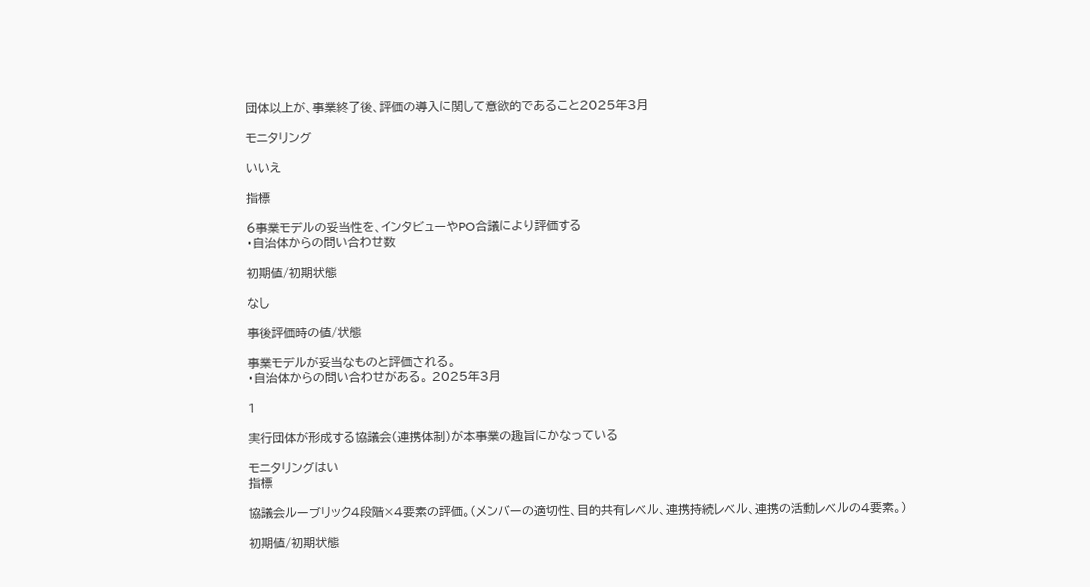団体以上が、事業終了後、評価の導入に関して意欲的であること2025年3月

モニタリング

いいえ

指標

6事業モデルの妥当性を、インタビューやPO合議により評価する
・自治体からの問い合わせ数

初期値/初期状態

なし

事後評価時の値/状態

事業モデルが妥当なものと評価される。
・自治体からの問い合わせがある。 2025年3月

1

実行団体が形成する協議会(連携体制)が本事業の趣旨にかなっている

モニタリングはい
指標

協議会ルーブリック4段階×4要素の評価。(メンバーの適切性、目的共有レベル、連携持続レベル、連携の活動レベルの4要素。)

初期値/初期状態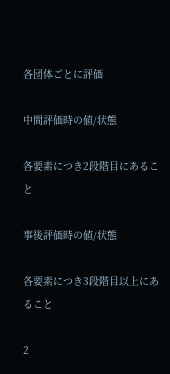各団体ごとに評価

中間評価時の値/状態

各要素につき2段階目にあること

事後評価時の値/状態

各要素につき3段階目以上にあること

2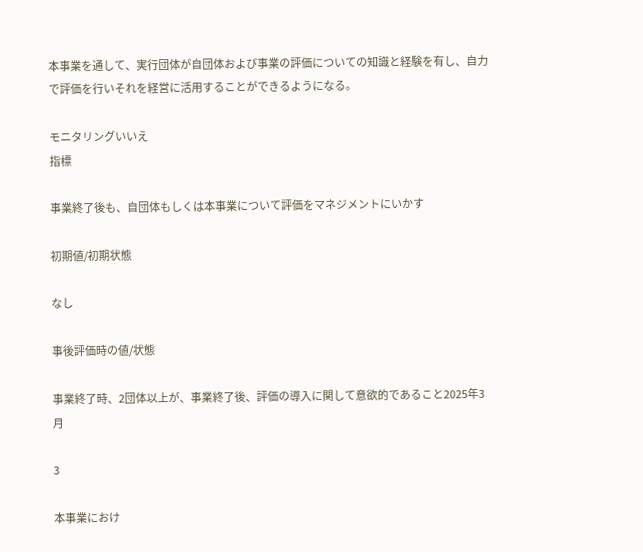本事業を通して、実行団体が自団体および事業の評価についての知識と経験を有し、自力で評価を行いそれを経営に活用することができるようになる。

モニタリングいいえ
指標

事業終了後も、自団体もしくは本事業について評価をマネジメントにいかす

初期値/初期状態

なし

事後評価時の値/状態

事業終了時、2団体以上が、事業終了後、評価の導入に関して意欲的であること2025年3月

3

本事業におけ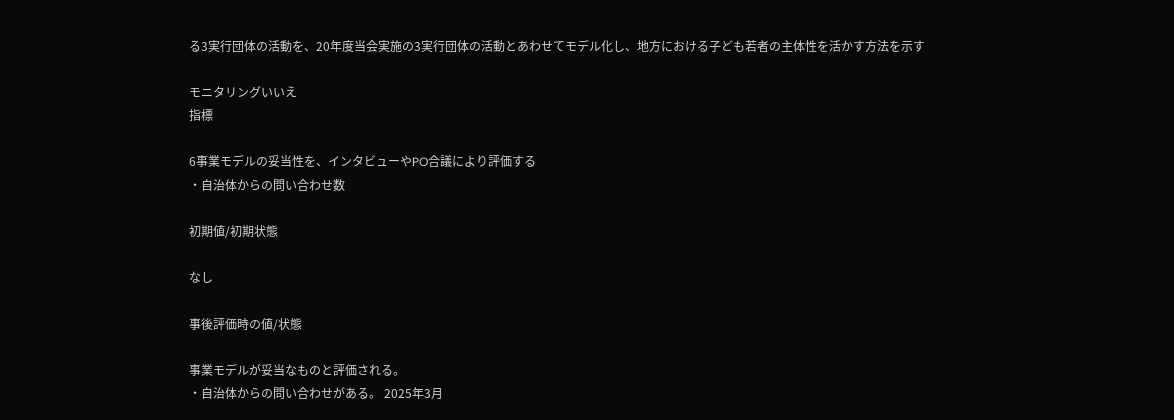る3実行団体の活動を、20年度当会実施の3実行団体の活動とあわせてモデル化し、地方における子ども若者の主体性を活かす方法を示す

モニタリングいいえ
指標

6事業モデルの妥当性を、インタビューやPO合議により評価する
・自治体からの問い合わせ数

初期値/初期状態

なし

事後評価時の値/状態

事業モデルが妥当なものと評価される。
・自治体からの問い合わせがある。 2025年3月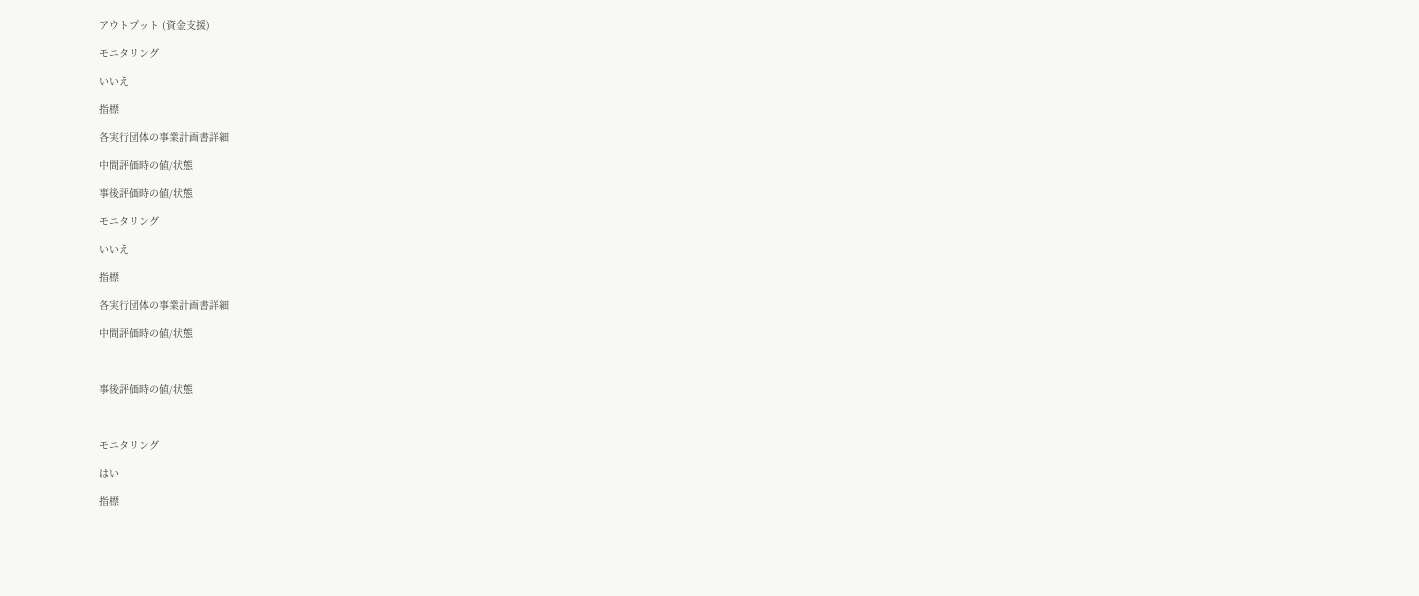アウトプット (資金支援)

モニタリング

いいえ

指標

各実行団体の事業計画書詳細

中間評価時の値/状態

事後評価時の値/状態

モニタリング

いいえ

指標

各実行団体の事業計画書詳細

中間評価時の値/状態



事後評価時の値/状態



モニタリング

はい

指標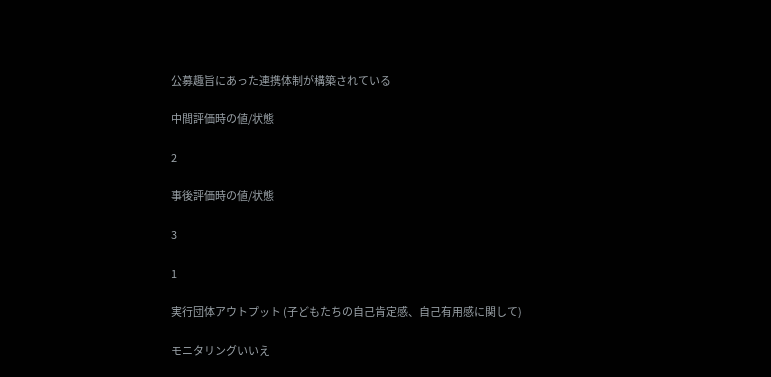公募趣旨にあった連携体制が構築されている

中間評価時の値/状態

2

事後評価時の値/状態

3

1

実行団体アウトプット (子どもたちの自己肯定感、自己有用感に関して)

モニタリングいいえ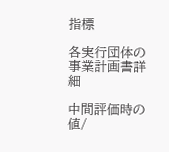指標

各実行団体の事業計画書詳細

中間評価時の値/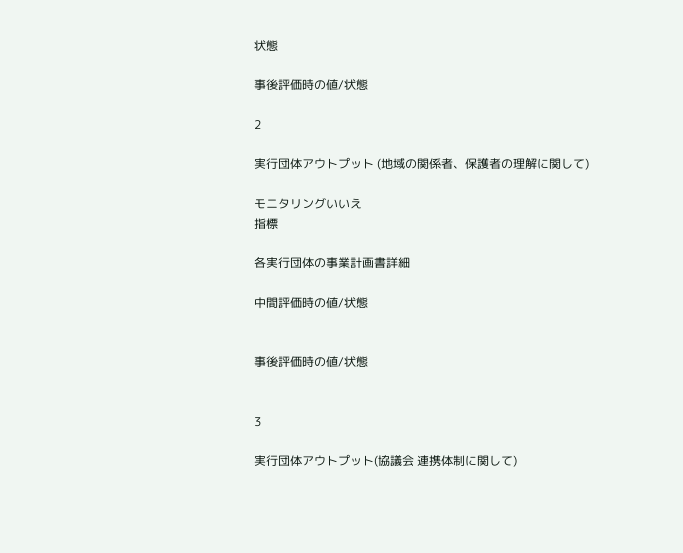状態

事後評価時の値/状態

2

実行団体アウトプット (地域の関係者、保護者の理解に関して)

モニタリングいいえ
指標

各実行団体の事業計画書詳細

中間評価時の値/状態


事後評価時の値/状態


3

実行団体アウトプット(協議会 連携体制に関して)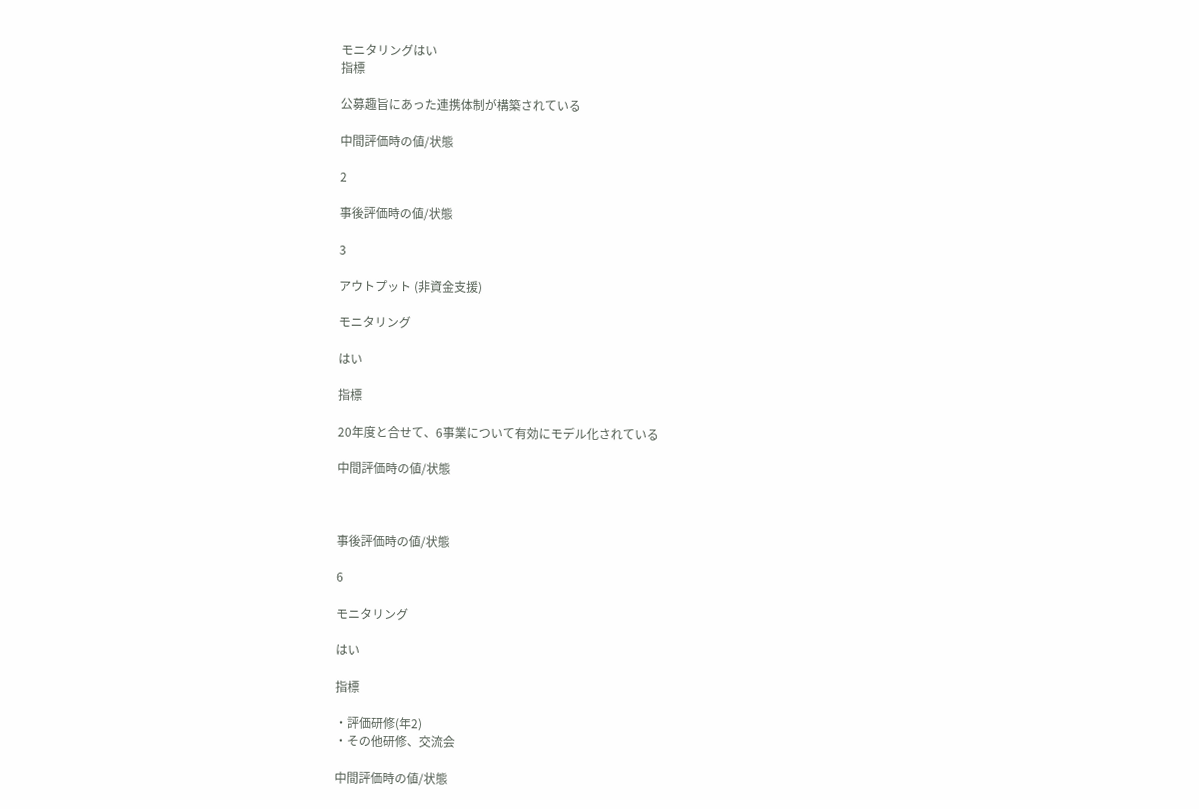モニタリングはい
指標

公募趣旨にあった連携体制が構築されている

中間評価時の値/状態

2

事後評価時の値/状態

3

アウトプット (非資金支援)

モニタリング

はい

指標

20年度と合せて、6事業について有効にモデル化されている

中間評価時の値/状態



事後評価時の値/状態

6

モニタリング

はい

指標

・評価研修(年2)
・その他研修、交流会

中間評価時の値/状態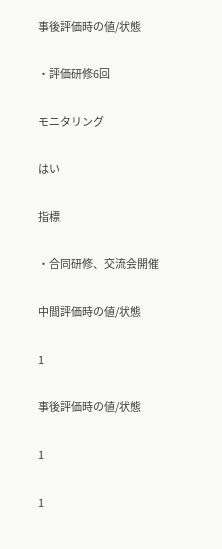事後評価時の値/状態

・評価研修6回

モニタリング

はい

指標

・合同研修、交流会開催

中間評価時の値/状態

1

事後評価時の値/状態

1

1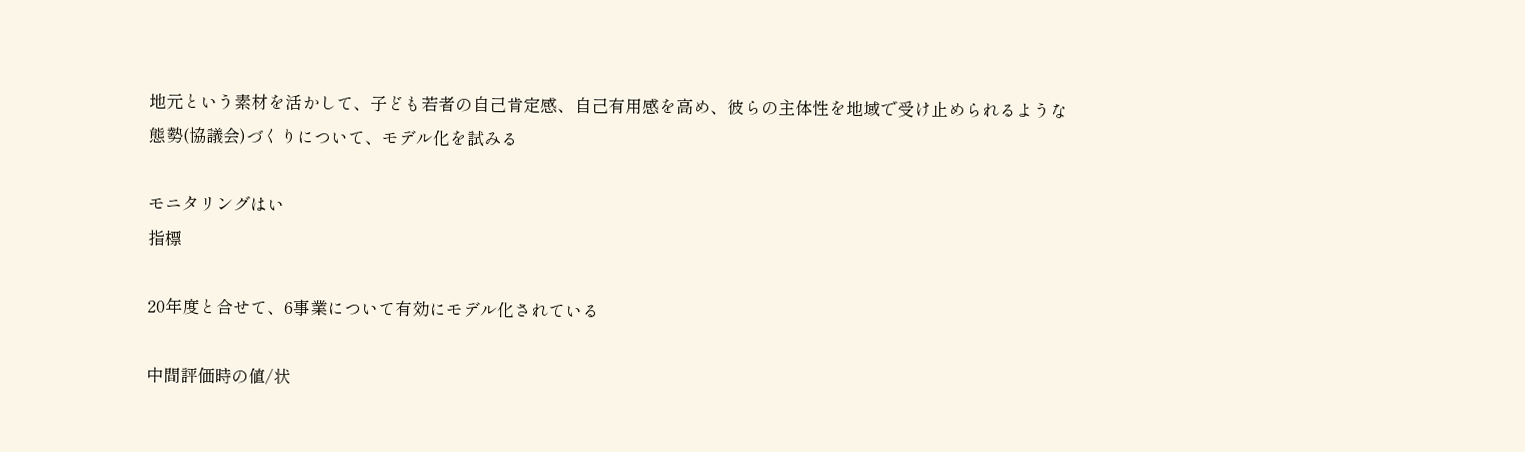地元という素材を活かして、子ども若者の自己肯定感、自己有用感を高め、彼らの主体性を地域で受け止められるような態勢(協議会)づくりについて、モデル化を試みる

モニタリングはい
指標

20年度と合せて、6事業について有効にモデル化されている

中間評価時の値/状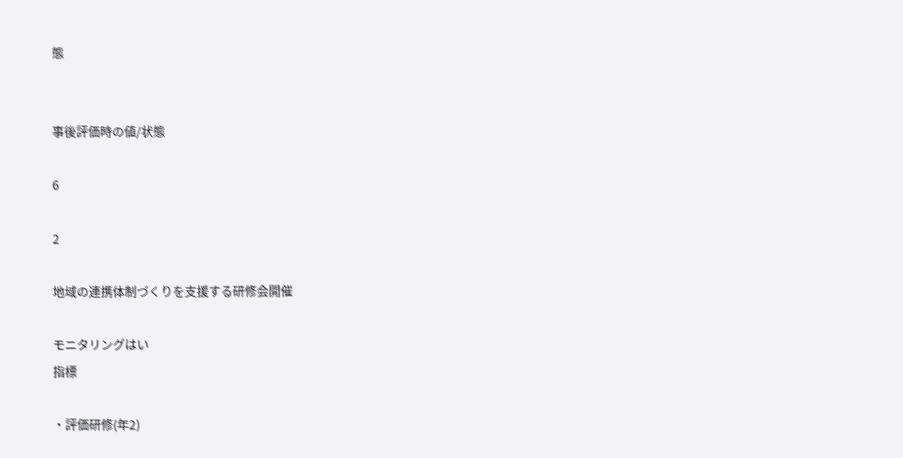態


事後評価時の値/状態

6

2

地域の連携体制づくりを支援する研修会開催

モニタリングはい
指標

・評価研修(年2)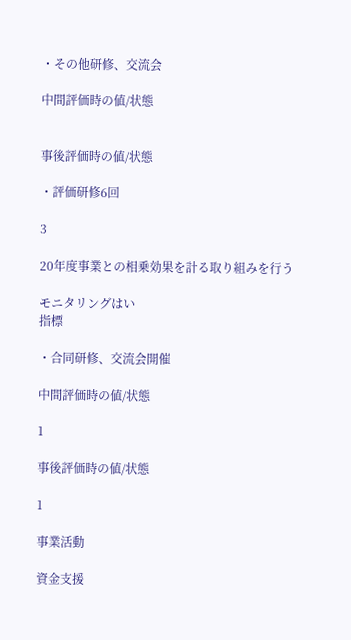・その他研修、交流会

中間評価時の値/状態


事後評価時の値/状態

・評価研修6回

3

20年度事業との相乗効果を計る取り組みを行う

モニタリングはい
指標

・合同研修、交流会開催

中間評価時の値/状態

1

事後評価時の値/状態

1

事業活動

資金支援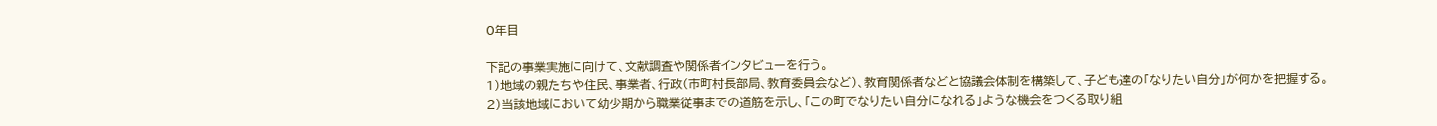0年目

下記の事業実施に向けて、文献調査や関係者インタビューを行う。
1)地域の親たちや住民、事業者、行政(市町村長部局、教育委員会など)、教育関係者などと協議会体制を構築して、子ども達の「なりたい自分」が何かを把握する。
2)当該地域において幼少期から職業従事までの道筋を示し、「この町でなりたい自分になれる」ような機会をつくる取り組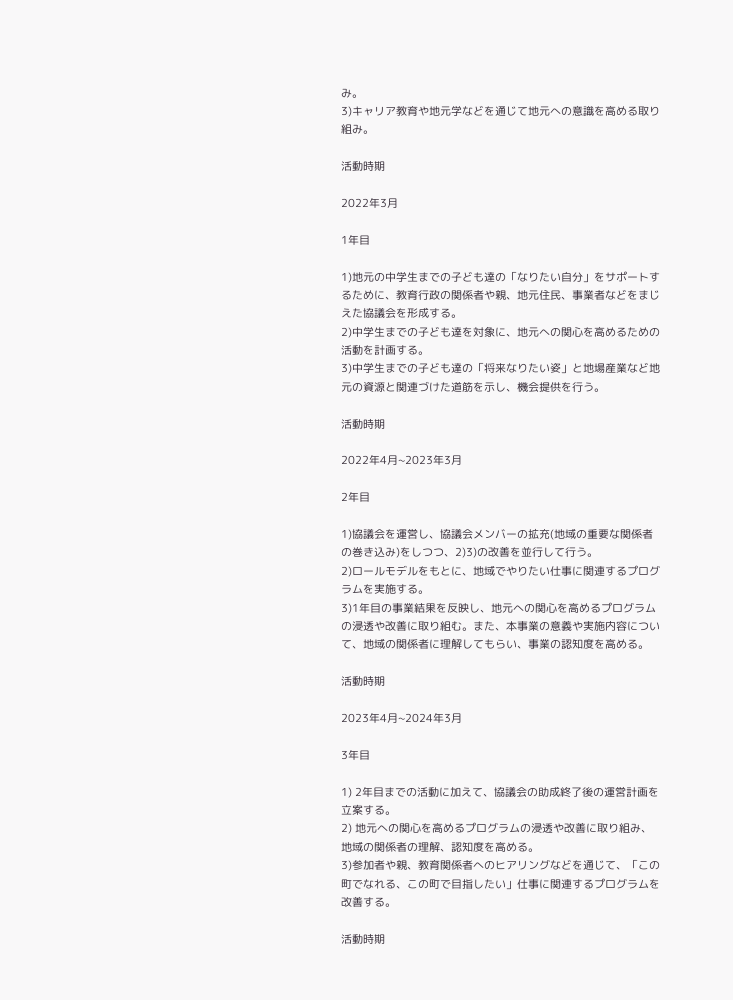み。
3)キャリア教育や地元学などを通じて地元への意識を高める取り組み。

活動時期

2022年3月

1年目

1)地元の中学生までの子ども達の「なりたい自分」をサポートするために、教育行政の関係者や親、地元住民、事業者などをまじえた協議会を形成する。
2)中学生までの子ども達を対象に、地元への関心を高めるための活動を計画する。
3)中学生までの子ども達の「将来なりたい姿」と地場産業など地元の資源と関連づけた道筋を示し、機会提供を行う。

活動時期

2022年4月~2023年3月

2年目

1)協議会を運営し、協議会メンバーの拡充(地域の重要な関係者の巻き込み)をしつつ、2)3)の改善を並行して行う。
2)ロールモデルをもとに、地域でやりたい仕事に関連するプログラムを実施する。
3)1年目の事業結果を反映し、地元への関心を高めるプログラムの浸透や改善に取り組む。また、本事業の意義や実施内容について、地域の関係者に理解してもらい、事業の認知度を高める。

活動時期

2023年4月~2024年3月

3年目

1) 2年目までの活動に加えて、協議会の助成終了後の運営計画を立案する。
2) 地元への関心を高めるプログラムの浸透や改善に取り組み、地域の関係者の理解、認知度を高める。
3)参加者や親、教育関係者へのヒアリングなどを通じて、「この町でなれる、この町で目指したい」仕事に関連するプログラムを改善する。

活動時期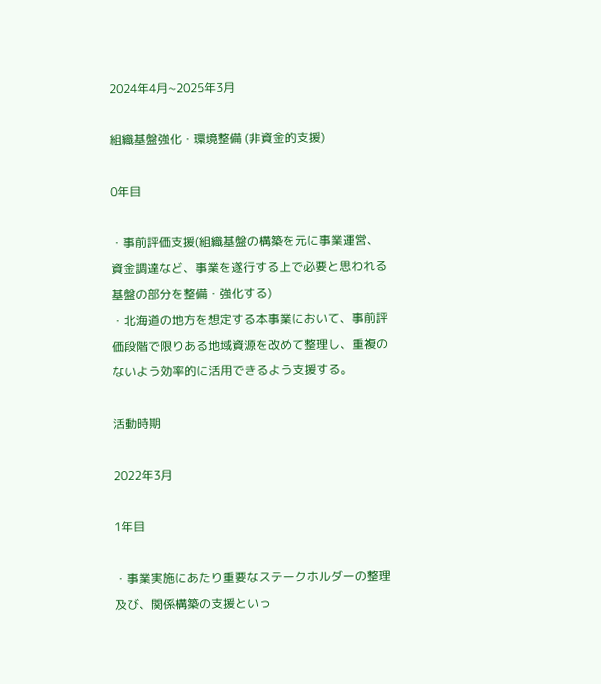2024年4月~2025年3月

組織基盤強化・環境整備 (非資金的支援)

0年目

・事前評価支援(組織基盤の構築を元に事業運営、資金調達など、事業を遂行する上で必要と思われる基盤の部分を整備・強化する)
・北海道の地方を想定する本事業において、事前評価段階で限りある地域資源を改めて整理し、重複のないよう効率的に活用できるよう支援する。

活動時期

2022年3月

1年目

・事業実施にあたり重要なステークホルダーの整理及び、関係構築の支援といっ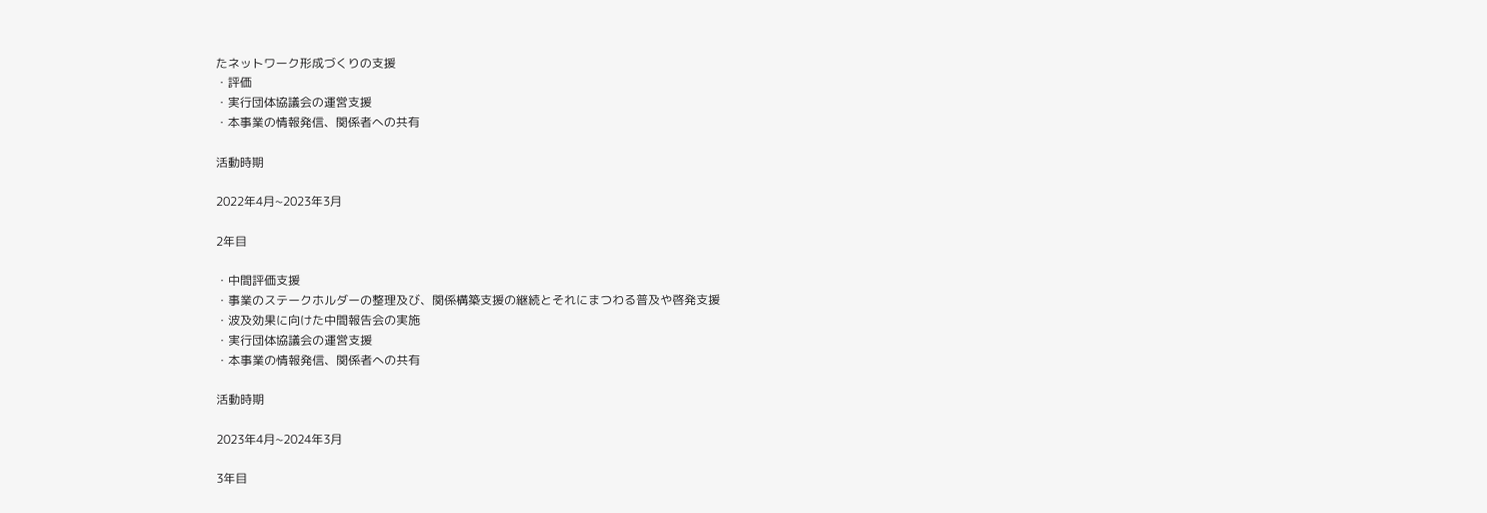たネットワーク形成づくりの支援
・評価
・実行団体協議会の運営支援
・本事業の情報発信、関係者への共有

活動時期

2022年4月~2023年3月

2年目

・中間評価支援
・事業のステークホルダーの整理及び、関係構築支援の継続とそれにまつわる普及や啓発支援
・波及効果に向けた中間報告会の実施
・実行団体協議会の運営支援
・本事業の情報発信、関係者への共有

活動時期

2023年4月~2024年3月

3年目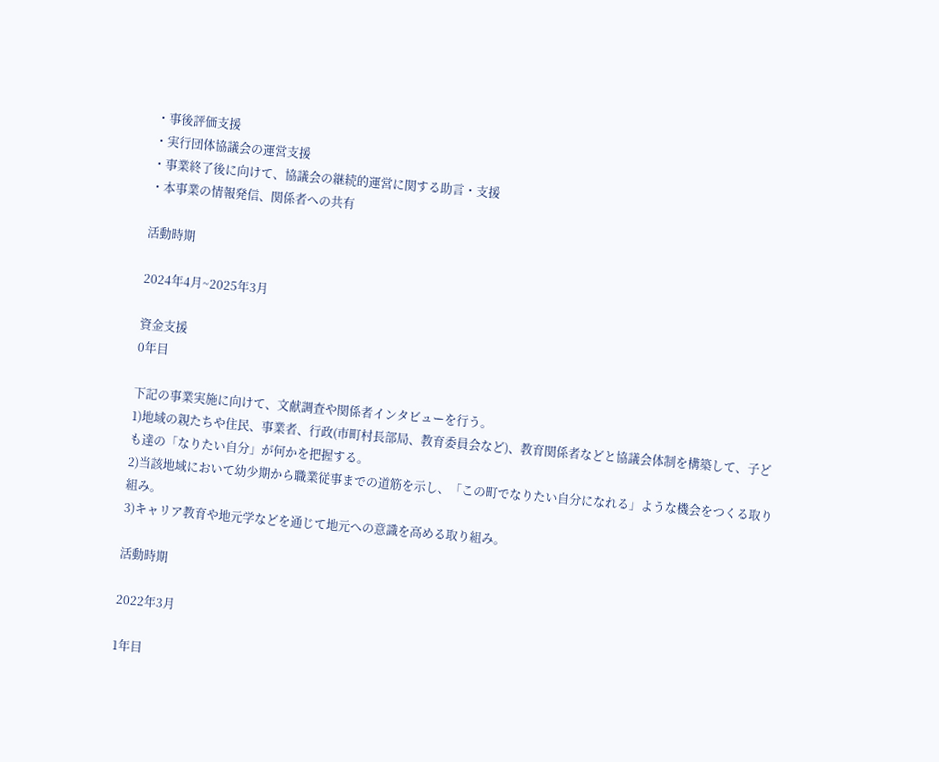・事後評価支援
・実行団体協議会の運営支援
・事業終了後に向けて、協議会の継続的運営に関する助言・支援
・本事業の情報発信、関係者への共有

活動時期

2024年4月~2025年3月

資金支援
0年目

下記の事業実施に向けて、文献調査や関係者インタビューを行う。
1)地域の親たちや住民、事業者、行政(市町村長部局、教育委員会など)、教育関係者などと協議会体制を構築して、子ども達の「なりたい自分」が何かを把握する。
2)当該地域において幼少期から職業従事までの道筋を示し、「この町でなりたい自分になれる」ような機会をつくる取り組み。
3)キャリア教育や地元学などを通じて地元への意識を高める取り組み。

活動時期

2022年3月

1年目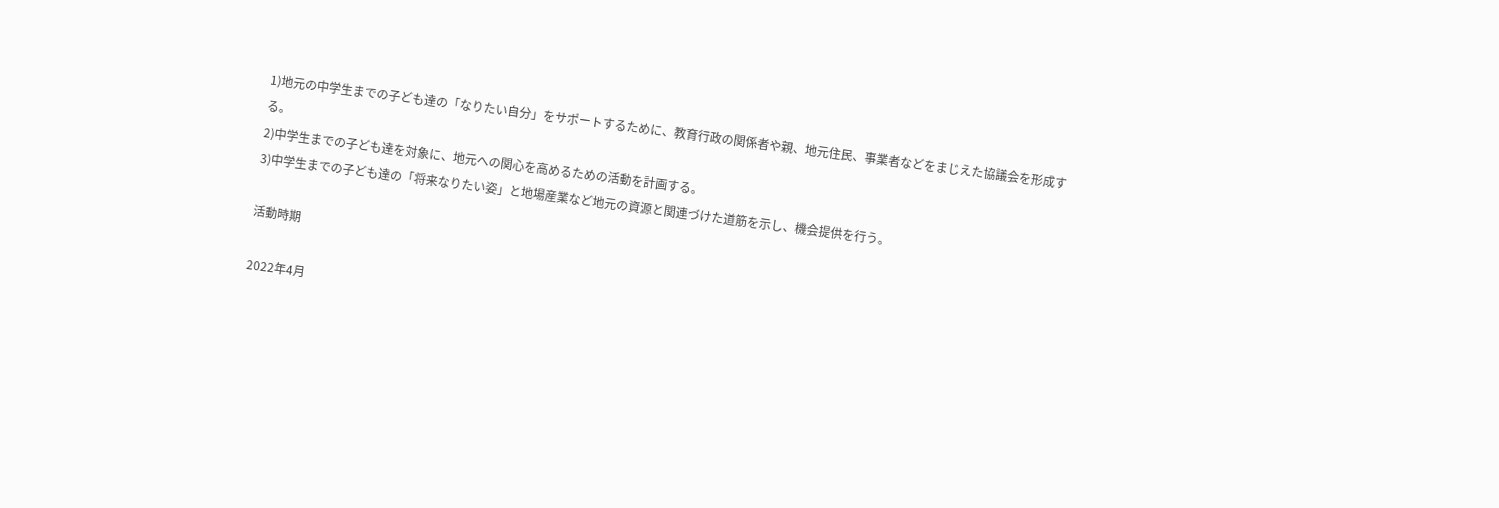1)地元の中学生までの子ども達の「なりたい自分」をサポートするために、教育行政の関係者や親、地元住民、事業者などをまじえた協議会を形成する。
2)中学生までの子ども達を対象に、地元への関心を高めるための活動を計画する。
3)中学生までの子ども達の「将来なりたい姿」と地場産業など地元の資源と関連づけた道筋を示し、機会提供を行う。

活動時期

2022年4月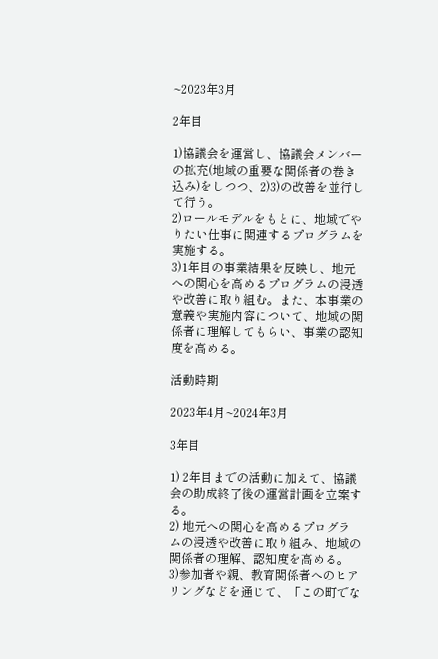~2023年3月

2年目

1)協議会を運営し、協議会メンバーの拡充(地域の重要な関係者の巻き込み)をしつつ、2)3)の改善を並行して行う。
2)ロールモデルをもとに、地域でやりたい仕事に関連するプログラムを実施する。
3)1年目の事業結果を反映し、地元への関心を高めるプログラムの浸透や改善に取り組む。また、本事業の意義や実施内容について、地域の関係者に理解してもらい、事業の認知度を高める。

活動時期

2023年4月~2024年3月

3年目

1) 2年目までの活動に加えて、協議会の助成終了後の運営計画を立案する。
2) 地元への関心を高めるプログラムの浸透や改善に取り組み、地域の関係者の理解、認知度を高める。
3)参加者や親、教育関係者へのヒアリングなどを通じて、「この町でな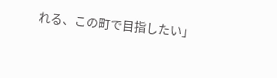れる、この町で目指したい」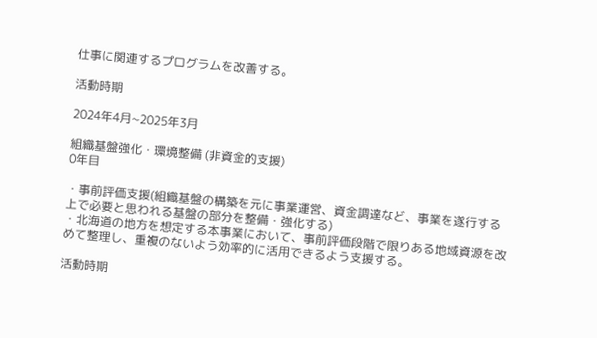仕事に関連するプログラムを改善する。

活動時期

2024年4月~2025年3月

組織基盤強化・環境整備 (非資金的支援)
0年目

・事前評価支援(組織基盤の構築を元に事業運営、資金調達など、事業を遂行する上で必要と思われる基盤の部分を整備・強化する)
・北海道の地方を想定する本事業において、事前評価段階で限りある地域資源を改めて整理し、重複のないよう効率的に活用できるよう支援する。

活動時期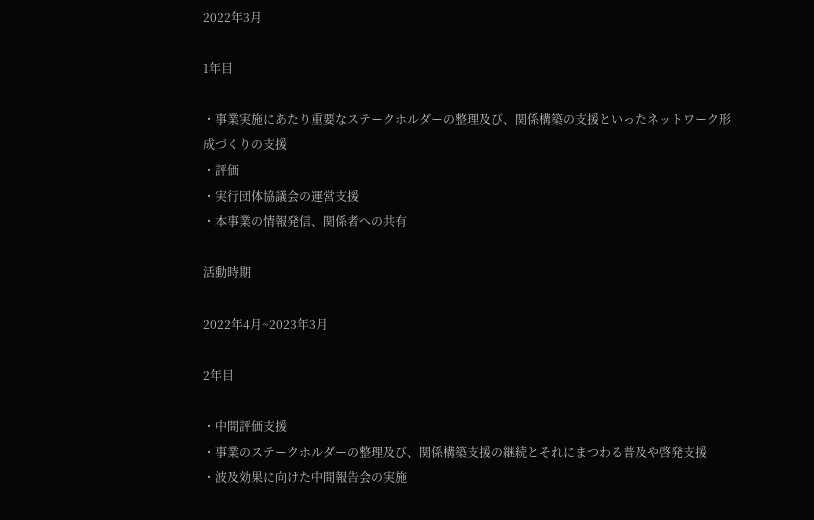2022年3月

1年目

・事業実施にあたり重要なステークホルダーの整理及び、関係構築の支援といったネットワーク形成づくりの支援
・評価
・実行団体協議会の運営支援
・本事業の情報発信、関係者への共有

活動時期

2022年4月~2023年3月

2年目

・中間評価支援
・事業のステークホルダーの整理及び、関係構築支援の継続とそれにまつわる普及や啓発支援
・波及効果に向けた中間報告会の実施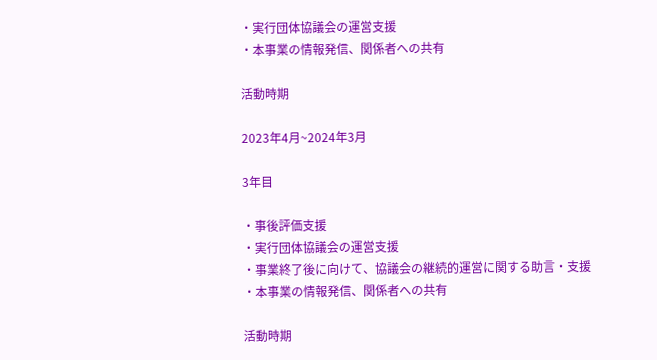・実行団体協議会の運営支援
・本事業の情報発信、関係者への共有

活動時期

2023年4月~2024年3月

3年目

・事後評価支援
・実行団体協議会の運営支援
・事業終了後に向けて、協議会の継続的運営に関する助言・支援
・本事業の情報発信、関係者への共有

活動時期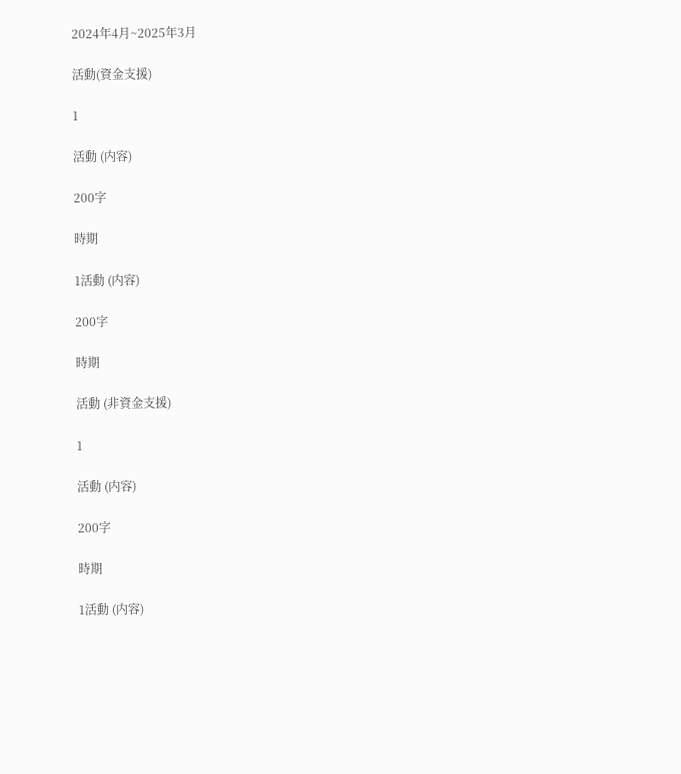2024年4月~2025年3月

活動(資金支援)

1

活動 (内容)

200字

時期

1活動 (内容)

200字

時期

活動 (非資金支援)

1

活動 (内容)

200字

時期

1活動 (内容)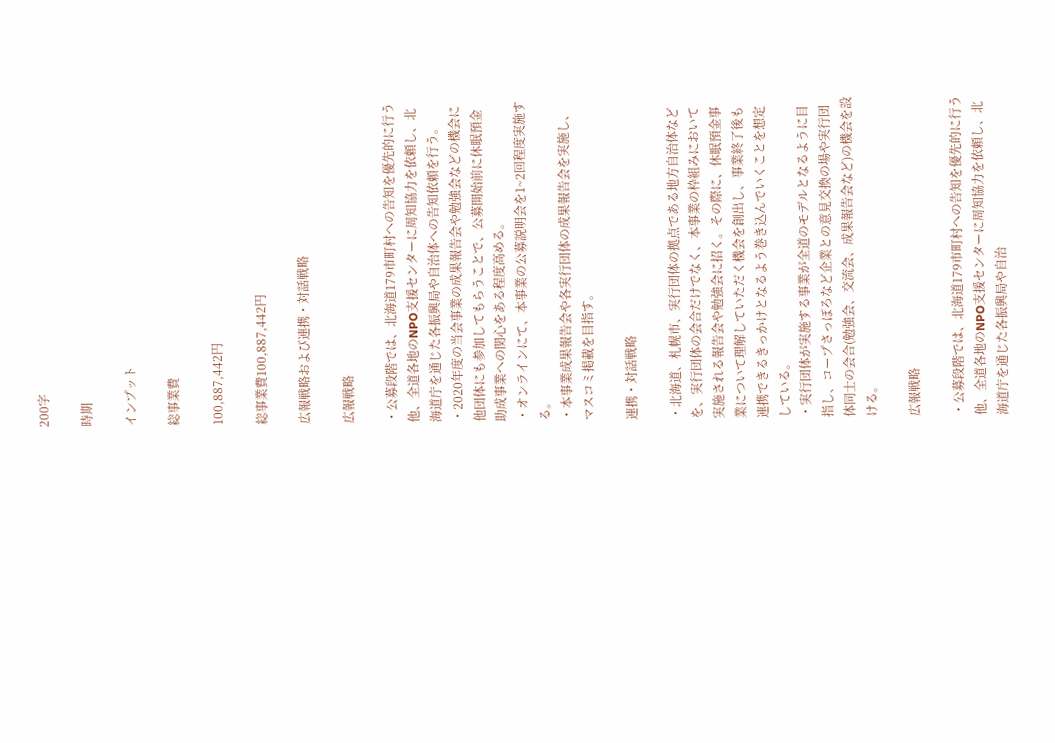200字

時期

インプット

総事業費

100,887,442円

総事業費100,887,442円

広報戦略および連携・対話戦略

広報戦略

・公募段階では、北海道179市町村への告知を優先的に行う他、全道各地のNPO支援センターに周知協力を依頼し、北海道庁を通じた各振興局や自治体への告知依頼を行う。
・2020年度の当会事業の成果報告会や勉強会などの機会に他団体にも参加してもらうことで、公募開始前に休眠預金助成事業への関心をある程度高める。
・オンラインにて、本事業の公募説明会を1~2回程度実施する。
・本事業成果報告会や各実行団体の成果報告会を実施し、マスコミ掲載を目指す。

連携・対話戦略

・北海道、札幌市、実行団体の拠点である地方自治体などを、実行団体の会合だけでなく、本事業の枠組みにおいて実施される報告会や勉強会に招く。その際に、休眠預金事業について理解していただく機会を創出し、事業終了後も連携できるきっかけとなるよう巻き込んでいくことを想定している。
・実行団体が実施する事業が全道のモデルとなるように目指し、コープさっぽろなど企業との意見交換の場や実行団体同士の会合(勉強会、交流会、成果報告会など)の機会を設ける。

広報戦略

・公募段階では、北海道179市町村への告知を優先的に行う他、全道各地のNPO支援センターに周知協力を依頼し、北海道庁を通じた各振興局や自治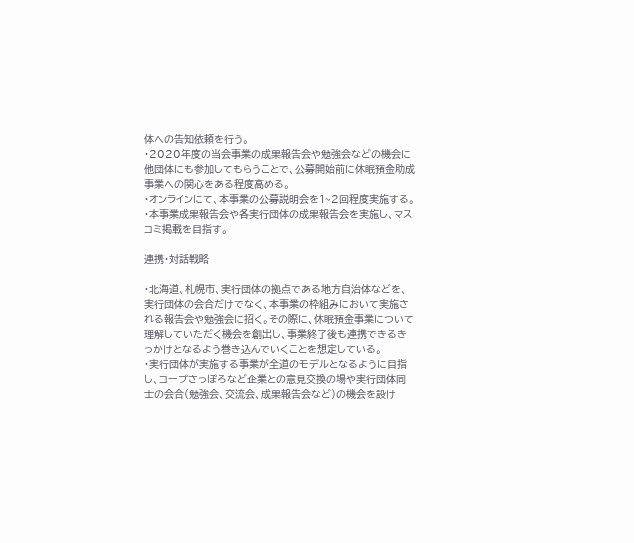体への告知依頼を行う。
・2020年度の当会事業の成果報告会や勉強会などの機会に他団体にも参加してもらうことで、公募開始前に休眠預金助成事業への関心をある程度高める。
・オンラインにて、本事業の公募説明会を1~2回程度実施する。
・本事業成果報告会や各実行団体の成果報告会を実施し、マスコミ掲載を目指す。

連携・対話戦略

・北海道、札幌市、実行団体の拠点である地方自治体などを、実行団体の会合だけでなく、本事業の枠組みにおいて実施される報告会や勉強会に招く。その際に、休眠預金事業について理解していただく機会を創出し、事業終了後も連携できるきっかけとなるよう巻き込んでいくことを想定している。
・実行団体が実施する事業が全道のモデルとなるように目指し、コープさっぽろなど企業との意見交換の場や実行団体同士の会合(勉強会、交流会、成果報告会など)の機会を設け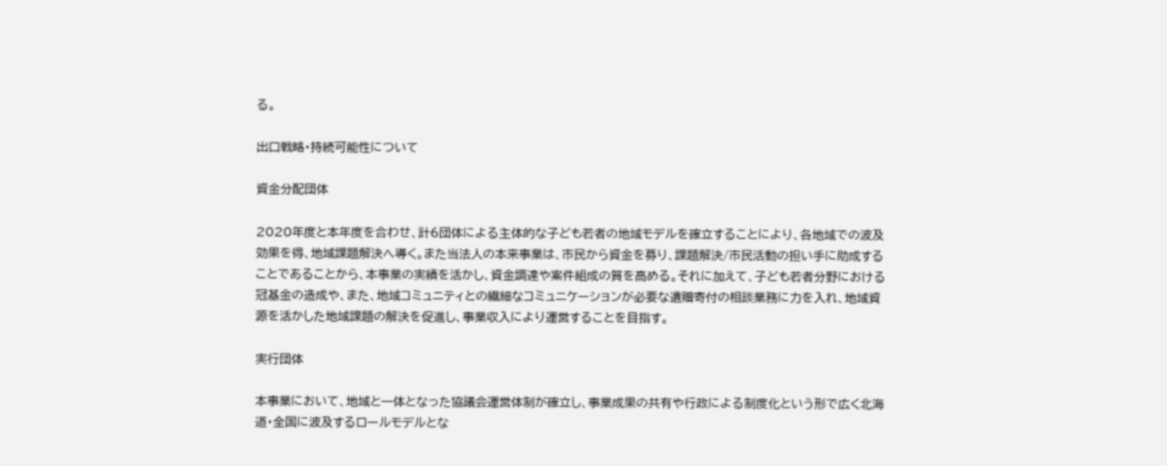る。

出口戦略・持続可能性について

資金分配団体

2020年度と本年度を合わせ、計6団体による主体的な子ども若者の地域モデルを確立することにより、各地域での波及効果を得、地域課題解決へ導く。また当法人の本来事業は、市民から資金を募り、課題解決/市民活動の担い手に助成することであることから、本事業の実績を活かし、資金調達や案件組成の質を高める。それに加えて、子ども若者分野における冠基金の造成や、また、地域コミュニティとの繊細なコミュニケーションが必要な遺贈寄付の相談業務に力を入れ、地域資源を活かした地域課題の解決を促進し、事業収入により運営することを目指す。

実行団体

本事業において、地域と一体となった協議会運営体制が確立し、事業成果の共有や行政による制度化という形で広く北海道・全国に波及するロールモデルとな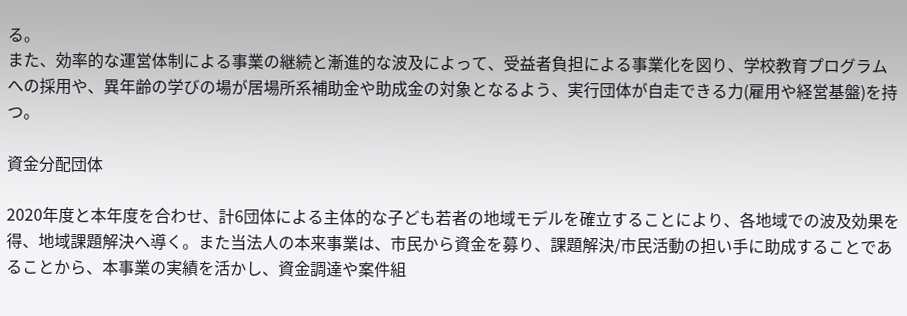る。
また、効率的な運営体制による事業の継続と漸進的な波及によって、受益者負担による事業化を図り、学校教育プログラムへの採用や、異年齢の学びの場が居場所系補助金や助成金の対象となるよう、実行団体が自走できる力(雇用や経営基盤)を持つ。

資金分配団体

2020年度と本年度を合わせ、計6団体による主体的な子ども若者の地域モデルを確立することにより、各地域での波及効果を得、地域課題解決へ導く。また当法人の本来事業は、市民から資金を募り、課題解決/市民活動の担い手に助成することであることから、本事業の実績を活かし、資金調達や案件組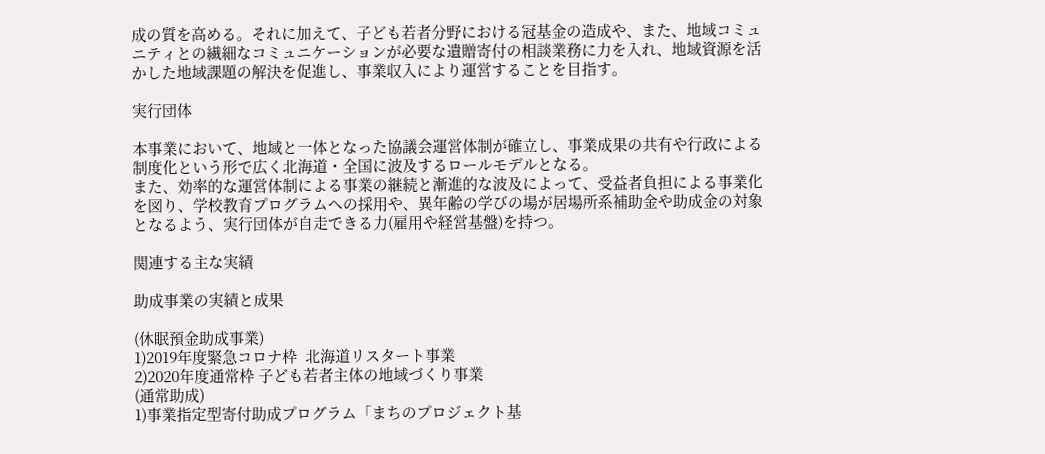成の質を高める。それに加えて、子ども若者分野における冠基金の造成や、また、地域コミュニティとの繊細なコミュニケーションが必要な遺贈寄付の相談業務に力を入れ、地域資源を活かした地域課題の解決を促進し、事業収入により運営することを目指す。

実行団体

本事業において、地域と一体となった協議会運営体制が確立し、事業成果の共有や行政による制度化という形で広く北海道・全国に波及するロールモデルとなる。
また、効率的な運営体制による事業の継続と漸進的な波及によって、受益者負担による事業化を図り、学校教育プログラムへの採用や、異年齢の学びの場が居場所系補助金や助成金の対象となるよう、実行団体が自走できる力(雇用や経営基盤)を持つ。

関連する主な実績

助成事業の実績と成果

(休眠預金助成事業)
1)2019年度緊急コロナ枠  北海道リスタート事業
2)2020年度通常枠 子ども若者主体の地域づくり事業
(通常助成)
1)事業指定型寄付助成プログラム「まちのプロジェクト基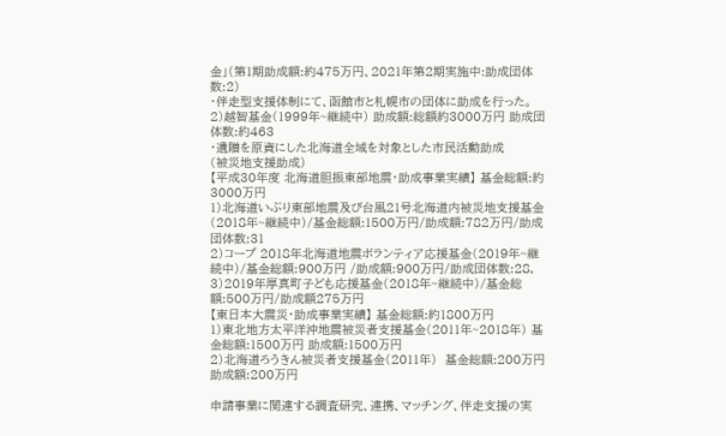金」(第1期助成額:約475万円、2021年第2期実施中:助成団体数:2)
・伴走型支援体制にて、函館市と札幌市の団体に助成を行った。
2)越智基金(1999年~継続中) 助成額:総額約3000万円 助成団体数:約463
・遺贈を原資にした北海道全域を対象とした市民活動助成
(被災地支援助成)
【平成30年度 北海道胆振東部地震・助成事業実績】 基金総額:約3000万円
1)北海道いぶり東部地震及び台風21号北海道内被災地支援基金(2018年~継続中)/基金総額:1500万円/助成額:782万円/助成団体数:31
2)コープ 2018年北海道地震ボランティア応援基金(2019年~継続中)/基金総額:900万円 /助成額:900万円/助成団体数:28,
3)2019年厚真町子ども応援基金(2018年~継続中)/基金総額:500万円/助成額275万円
【東日本大震災・助成事業実績】 基金総額:約1800万円
1)東北地方太平洋沖地震被災者支援基金(2011年~2018年) 基金総額:1500万円 助成額:1500万円
2)北海道ろうきん被災者支援基金(2011年)  基金総額:200万円  助成額:200万円

申請事業に関連する調査研究、連携、マッチング、伴走支援の実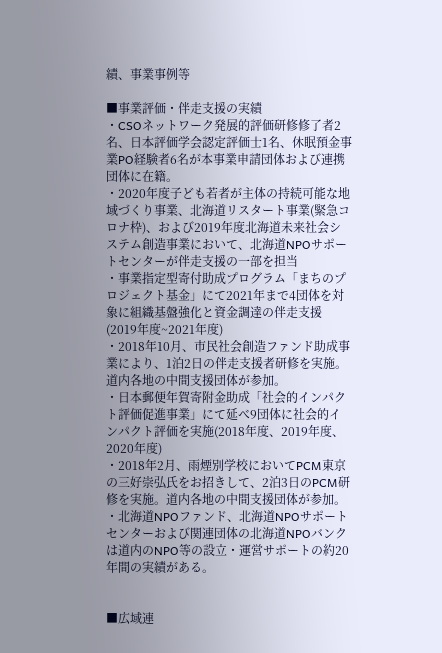績、事業事例等

■事業評価・伴走支援の実績
・CSOネットワーク発展的評価研修修了者2名、日本評価学会認定評価士1名、休眠預金事業PO経験者6名が本事業申請団体および連携団体に在籍。
・2020年度子ども若者が主体の持続可能な地域づくり事業、北海道リスタート事業(緊急コロナ枠)、および2019年度北海道未来社会システム創造事業において、北海道NPOサポートセンターが伴走支援の一部を担当
・事業指定型寄付助成プログラム「まちのプロジェクト基金」にて2021年まで4団体を対象に組織基盤強化と資金調達の伴走支援(2019年度~2021年度)
・2018年10月、市民社会創造ファンド助成事業により、1泊2日の伴走支援者研修を実施。道内各地の中間支援団体が参加。
・日本郵便年賀寄附金助成「社会的インパクト評価促進事業」にて延べ9団体に社会的インパクト評価を実施(2018年度、2019年度、2020年度)
・2018年2月、雨煙別学校においてPCM東京の三好崇弘氏をお招きして、2泊3日のPCM研修を実施。道内各地の中間支援団体が参加。
・北海道NPOファンド、北海道NPOサポートセンターおよび関連団体の北海道NPOバンクは道内のNPO等の設立・運営サポートの約20年間の実績がある。


■広域連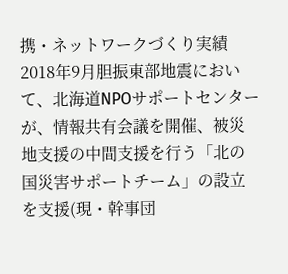携・ネットワークづくり実績
2018年9月胆振東部地震において、北海道NPOサポートセンターが、情報共有会議を開催、被災地支援の中間支援を行う「北の国災害サポートチーム」の設立を支援(現・幹事団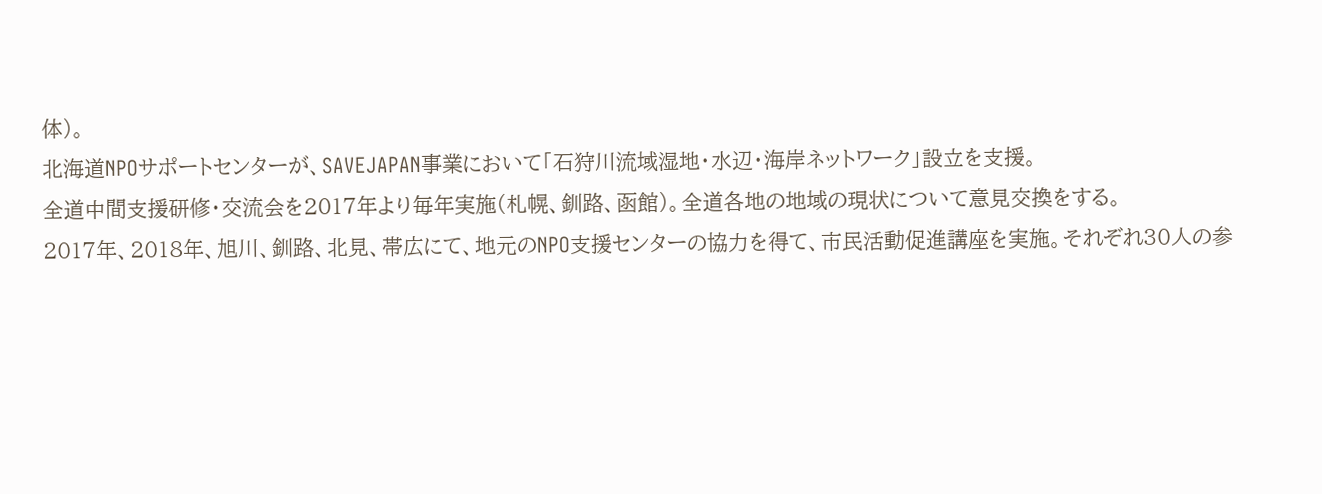体)。
北海道NPOサポートセンターが、SAVEJAPAN事業において「石狩川流域湿地・水辺・海岸ネットワーク」設立を支援。
全道中間支援研修・交流会を2017年より毎年実施(札幌、釧路、函館)。全道各地の地域の現状について意見交換をする。
2017年、2018年、旭川、釧路、北見、帯広にて、地元のNPO支援センターの協力を得て、市民活動促進講座を実施。それぞれ30人の参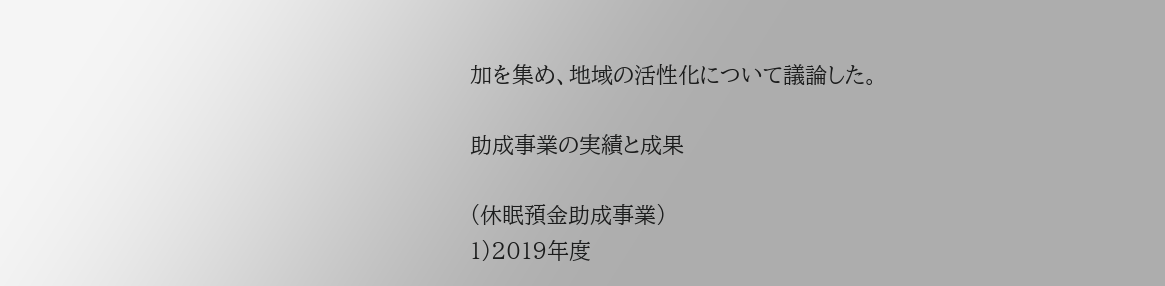加を集め、地域の活性化について議論した。

助成事業の実績と成果

(休眠預金助成事業)
1)2019年度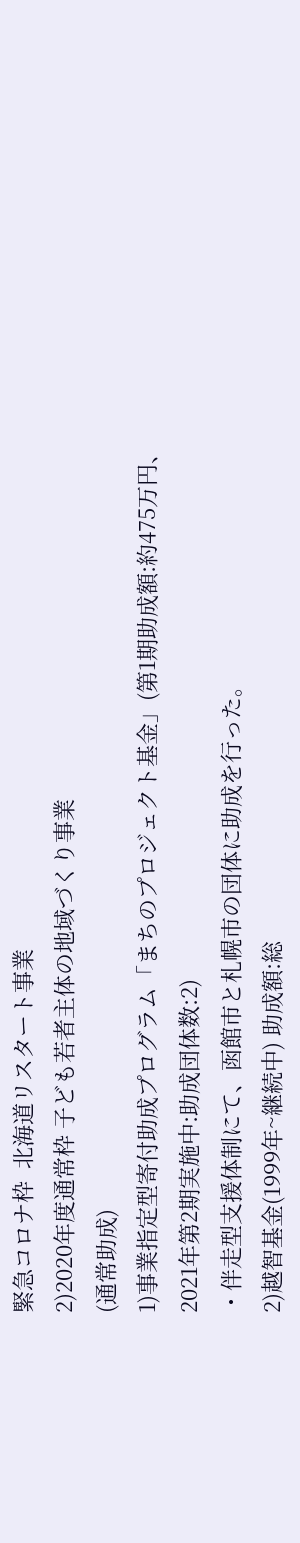緊急コロナ枠  北海道リスタート事業
2)2020年度通常枠 子ども若者主体の地域づくり事業
(通常助成)
1)事業指定型寄付助成プログラム「まちのプロジェクト基金」(第1期助成額:約475万円、2021年第2期実施中:助成団体数:2)
・伴走型支援体制にて、函館市と札幌市の団体に助成を行った。
2)越智基金(1999年~継続中) 助成額:総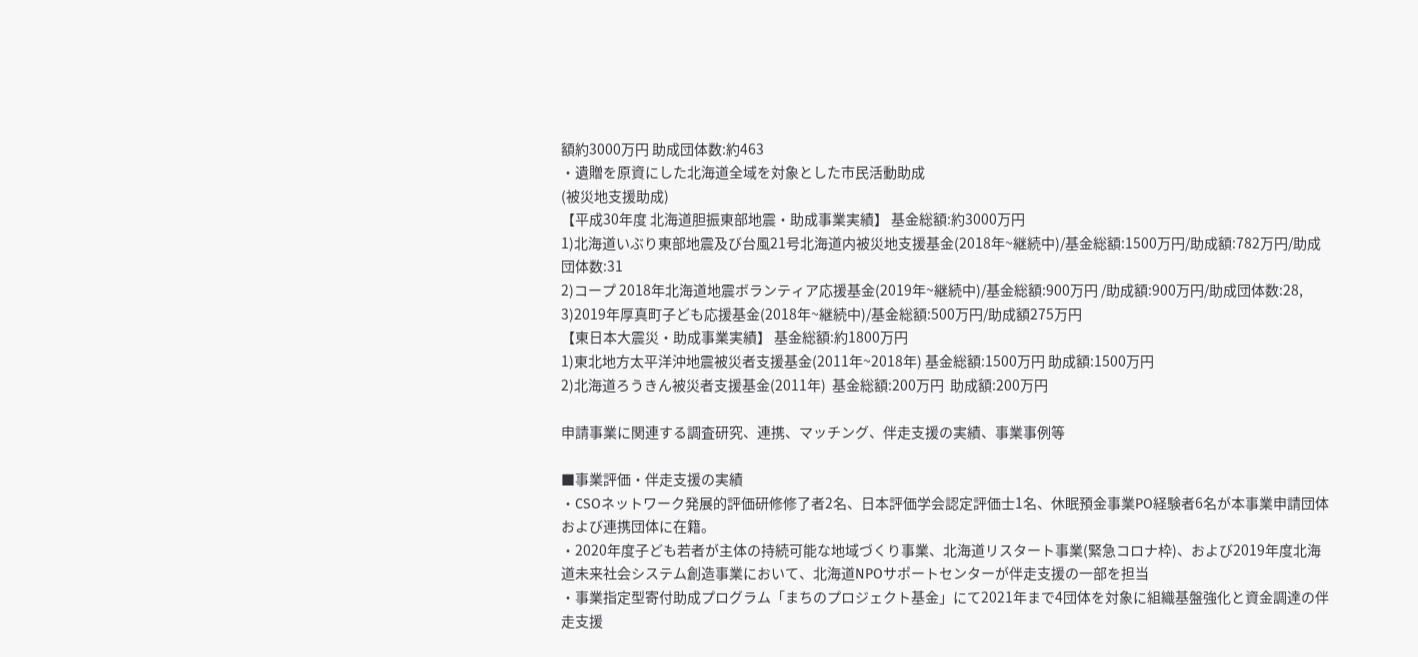額約3000万円 助成団体数:約463
・遺贈を原資にした北海道全域を対象とした市民活動助成
(被災地支援助成)
【平成30年度 北海道胆振東部地震・助成事業実績】 基金総額:約3000万円
1)北海道いぶり東部地震及び台風21号北海道内被災地支援基金(2018年~継続中)/基金総額:1500万円/助成額:782万円/助成団体数:31
2)コープ 2018年北海道地震ボランティア応援基金(2019年~継続中)/基金総額:900万円 /助成額:900万円/助成団体数:28,
3)2019年厚真町子ども応援基金(2018年~継続中)/基金総額:500万円/助成額275万円
【東日本大震災・助成事業実績】 基金総額:約1800万円
1)東北地方太平洋沖地震被災者支援基金(2011年~2018年) 基金総額:1500万円 助成額:1500万円
2)北海道ろうきん被災者支援基金(2011年)  基金総額:200万円  助成額:200万円

申請事業に関連する調査研究、連携、マッチング、伴走支援の実績、事業事例等

■事業評価・伴走支援の実績
・CSOネットワーク発展的評価研修修了者2名、日本評価学会認定評価士1名、休眠預金事業PO経験者6名が本事業申請団体および連携団体に在籍。
・2020年度子ども若者が主体の持続可能な地域づくり事業、北海道リスタート事業(緊急コロナ枠)、および2019年度北海道未来社会システム創造事業において、北海道NPOサポートセンターが伴走支援の一部を担当
・事業指定型寄付助成プログラム「まちのプロジェクト基金」にて2021年まで4団体を対象に組織基盤強化と資金調達の伴走支援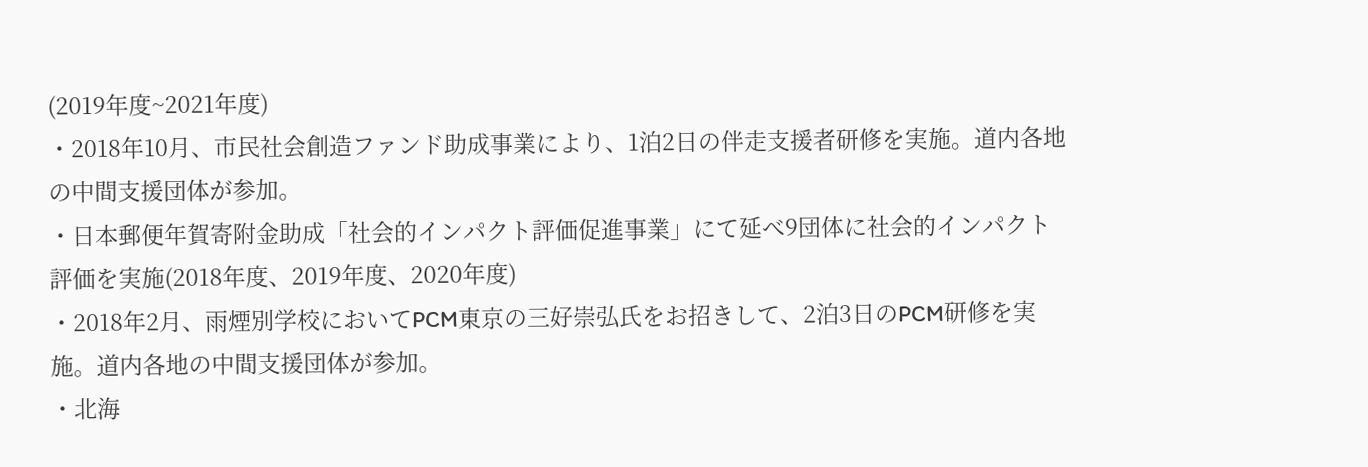(2019年度~2021年度)
・2018年10月、市民社会創造ファンド助成事業により、1泊2日の伴走支援者研修を実施。道内各地の中間支援団体が参加。
・日本郵便年賀寄附金助成「社会的インパクト評価促進事業」にて延べ9団体に社会的インパクト評価を実施(2018年度、2019年度、2020年度)
・2018年2月、雨煙別学校においてPCM東京の三好崇弘氏をお招きして、2泊3日のPCM研修を実施。道内各地の中間支援団体が参加。
・北海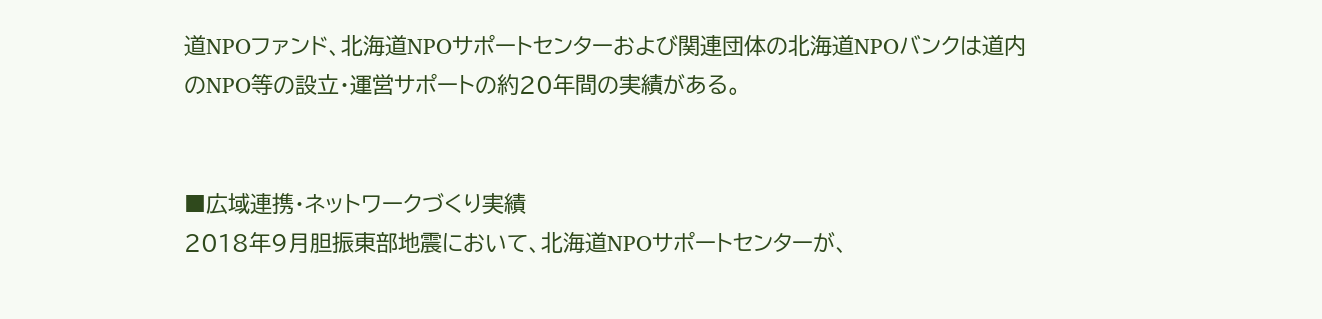道NPOファンド、北海道NPOサポートセンターおよび関連団体の北海道NPOバンクは道内のNPO等の設立・運営サポートの約20年間の実績がある。


■広域連携・ネットワークづくり実績
2018年9月胆振東部地震において、北海道NPOサポートセンターが、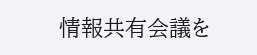情報共有会議を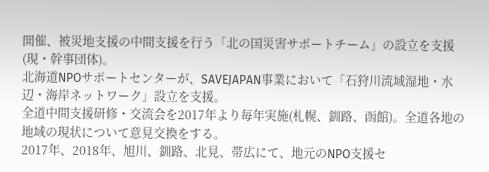開催、被災地支援の中間支援を行う「北の国災害サポートチーム」の設立を支援(現・幹事団体)。
北海道NPOサポートセンターが、SAVEJAPAN事業において「石狩川流域湿地・水辺・海岸ネットワーク」設立を支援。
全道中間支援研修・交流会を2017年より毎年実施(札幌、釧路、函館)。全道各地の地域の現状について意見交換をする。
2017年、2018年、旭川、釧路、北見、帯広にて、地元のNPO支援セ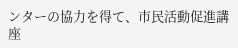ンターの協力を得て、市民活動促進講座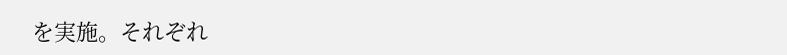を実施。それぞれ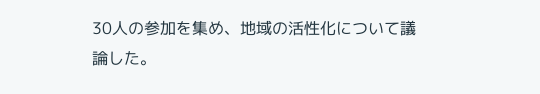30人の参加を集め、地域の活性化について議論した。